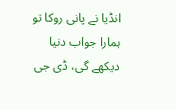انڈیا نے پانی روکا تو ہمارا جواب دنیا دیکھے گی، ڈی جی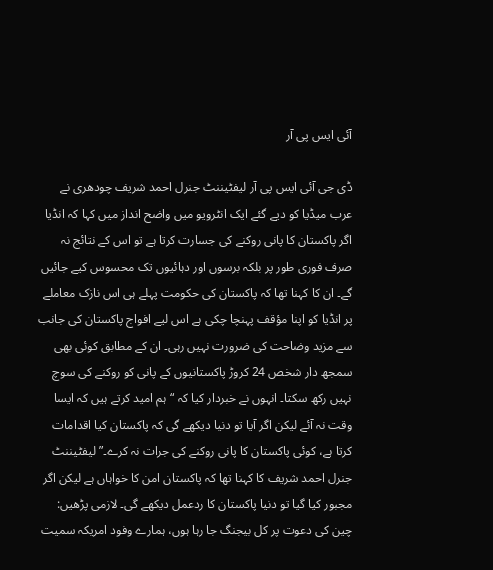آئی ایس پی آر

ڈی جی آئی ایس پی آر لیفٹیننٹ جنرل احمد شریف چودھری نے عرب میڈیا کو دیے گئے ایک انٹرویو میں واضح انداز میں کہا کہ انڈیا اگر پاکستان کا پانی روکنے کی جسارت کرتا ہے تو اس کے نتائج نہ صرف فوری طور پر بلکہ برسوں اور دہائیوں تک محسوس کیے جائیں گے۔ ان کا کہنا تھا کہ پاکستان کی حکومت پہلے ہی اس نازک معاملے پر انڈیا کو اپنا مؤقف پہنچا چکی ہے اس لیے افواج پاکستان کی جانب سے مزید وضاحت کی ضرورت نہیں رہی۔ ان کے مطابق کوئی بھی سمجھ دار شخص 24 کروڑ پاکستانیوں کے پانی کو روکنے کی سوچ نہیں رکھ سکتا۔ انہوں نے خبردار کیا کہ “ہم امید کرتے ہیں کہ ایسا وقت نہ آئے لیکن اگر آیا تو دنیا دیکھے گی کہ پاکستان کیا اقدامات کرتا ہے، کوئی پاکستان کا پانی روکنے کی جرات نہ کرے۔” لیفٹیننٹ جنرل احمد شریف کا کہنا تھا کہ پاکستان امن کا خواہاں ہے لیکن اگر مجبور کیا گیا تو دنیا پاکستان کا ردعمل دیکھے گی۔ لازمی پڑھیں: چین کی دعوت پر کل بیجنگ جا رہا ہوں، ہمارے وفود امریکہ سمیت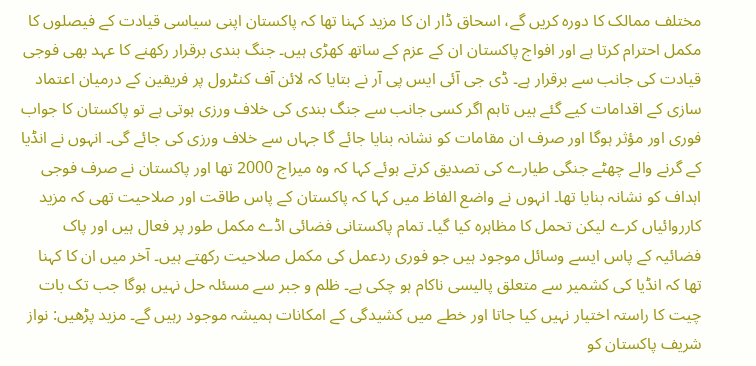مختلف ممالک کا دورہ کریں گے، اسحاق ڈار ان کا مزید کہنا تھا کہ پاکستان اپنی سیاسی قیادت کے فیصلوں کا مکمل احترام کرتا ہے اور افواج پاکستان ان کے عزم کے ساتھ کھڑی ہیں۔ جنگ بندی برقرار رکھنے کا عہد بھی فوجی قیادت کی جانب سے برقرار ہے۔ ڈی جی آئی ایس پی آر نے بتایا کہ لائن آف کنٹرول پر فریقین کے درمیان اعتماد سازی کے اقدامات کیے گئے ہیں تاہم اگر کسی جانب سے جنگ بندی کی خلاف ورزی ہوتی ہے تو پاکستان کا جواب فوری اور مؤثر ہوگا اور صرف ان مقامات کو نشانہ بنایا جائے گا جہاں سے خلاف ورزی کی جائے گی۔ انہوں نے انڈیا کے گرنے والے چھٹے جنگی طیارے کی تصدیق کرتے ہوئے کہا کہ وہ میراج 2000 تھا اور پاکستان نے صرف فوجی اہداف کو نشانہ بنایا تھا۔ انہوں نے واضع الفاظ میں کہا کہ پاکستان کے پاس طاقت اور صلاحیت تھی کہ مزید کارروائیاں کرے لیکن تحمل کا مظاہرہ کیا گیا۔ تمام پاکستانی فضائی اڈے مکمل طور پر فعال ہیں اور پاک فضائیہ کے پاس ایسے وسائل موجود ہیں جو فوری ردعمل کی مکمل صلاحیت رکھتے ہیں۔ آخر میں ان کا کہنا تھا کہ انڈیا کی کشمیر سے متعلق پالیسی ناکام ہو چکی ہے۔ ظلم و جبر سے مسئلہ حل نہیں ہوگا جب تک بات چیت کا راستہ اختیار نہیں کیا جاتا اور خطے میں کشیدگی کے امکانات ہمیشہ موجود رہیں گے۔ مزید پڑھیں: نواز شریف پاکستان کو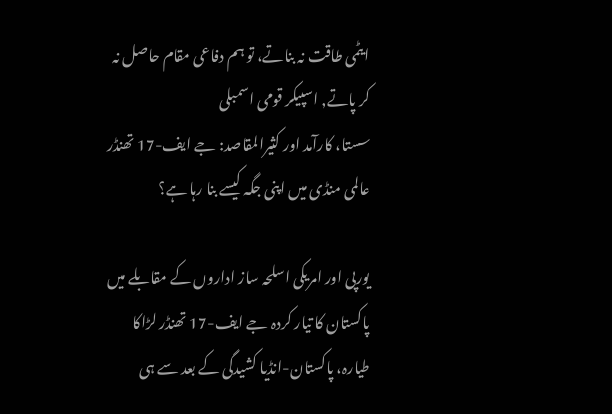ایٹمی طاقت نہ بناتے، تو ہم دفاعی مقام حاصل نہ کر پاتے, اسپیکر قومی اسمبلی
سستا، کارآمد اور کثیرالمقاصد: جے ایف-17 تھنڈر عالمی منڈی میں اپنی جگہ کیسے بنا رہا ہے؟

یورپی اور امریکی اسلحہ ساز اداروں کے مقابلے میں پاکستان کا تیار کردہ جے ایف-17 تھنڈر لڑاکا طیارہ، پاکستان-انڈیا کشیدگی کے بعد سے ہی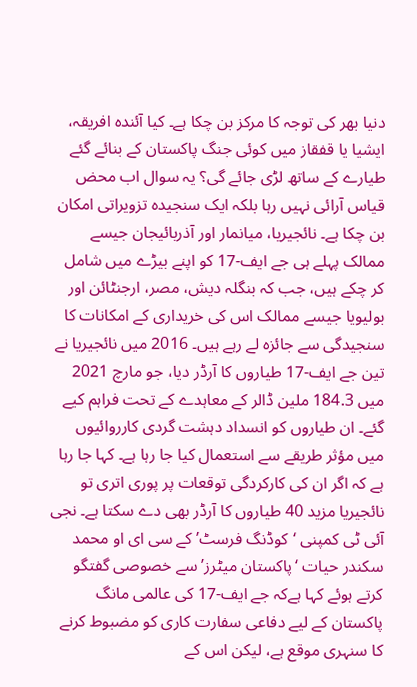دنیا بھر کی توجہ کا مرکز بن چکا ہے۔ کیا آئندہ افریقہ، ایشیا یا قفقاز میں کوئی جنگ پاکستان کے بنائے گئے طیارے کے ساتھ لڑی جائے گی؟ یہ سوال اب محض قیاس آرائی نہیں رہا بلکہ ایک سنجیدہ تزویراتی امکان بن چکا ہے۔ نائجیریا، میانمار اور آذربائیجان جیسے ممالک پہلے ہی جے ایف-17 کو اپنے بیڑے میں شامل کر چکے ہیں، جب کہ بنگلہ دیش، مصر، ارجنٹائن اور بولیویا جیسے ممالک اس کی خریداری کے امکانات کا سنجیدگی سے جائزہ لے رہے ہیں۔ 2016 میں نائجیریا نے تین جے ایف-17 طیاروں کا آرڈر دیا، جو مارچ 2021 میں 184.3 ملین ڈالر کے معاہدے کے تحت فراہم کیے گئے۔ ان طیاروں کو انسداد دہشت گردی کارروائیوں میں مؤثر طریقے سے استعمال کیا جا رہا ہے۔ کہا جا رہا ہے کہ اگر ان کی کارکردگی توقعات پر پوری اتری تو نائجیریا مزید 40 طیاروں کا آرڈر بھی دے سکتا ہے۔ نجی آئی ٹی کمپنی ‘کوڈنگ فرسٹ’ کے سی ای او محمد سکندر حیات ‘پاکستان میٹرز’ سے خصوصی گفتگو کرتے ہوئے کہا ہےکہ جے ایف-17 کی عالمی مانگ پاکستان کے لیے دفاعی سفارت کاری کو مضبوط کرنے کا سنہری موقع ہے، لیکن اس کے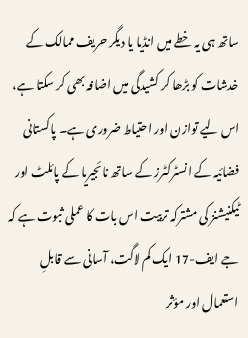ساتھ ہی یہ خطے میں انڈیا یا دیگر حریف ممالک کے خدشات کو بڑھا کر کشیدگی میں اضافہ بھی کر سکتا ہے، اس لیے توازن اور احتیاط ضروری ہے۔ پاکستانی فضائیہ کے انسٹرکٹرز کے ساتھ نائجیریا کے پائلٹ اور ٹیکنیشنز کی مشترکہ تربیت اس بات کا عملی ثبوت ہے کہ جے ایف-17 ایک کم لاگت، آسانی سے قابلِ استعمال اور مؤثر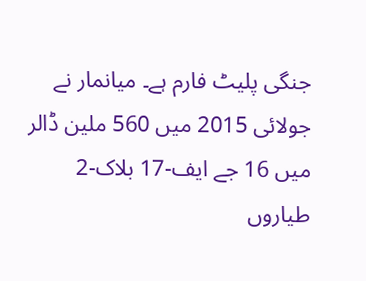جنگی پلیٹ فارم ہے۔ میانمار نے جولائی 2015 میں 560 ملین ڈالر میں 16 جے ایف-17 بلاک-2 طیاروں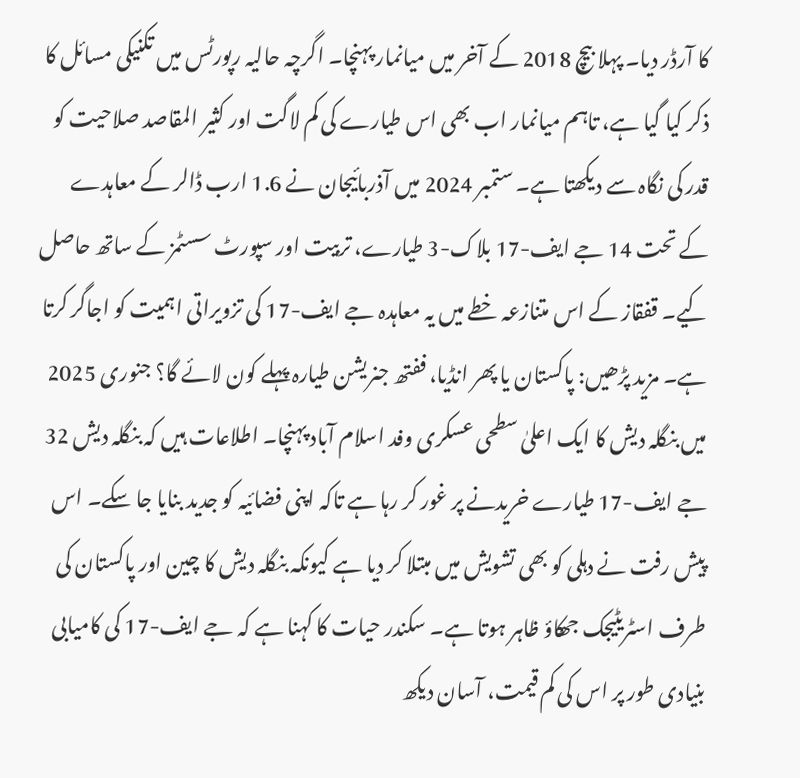کا آرڈر دیا۔ پہلا بیچ 2018 کے آخر میں میانمار پہنچا۔ اگرچہ حالیہ رپورٹس میں تکنیکی مسائل کا ذکر کیا گیا ہے، تاہم میانمار اب بھی اس طیارے کی کم لاگت اور کثیر المقاصد صلاحیت کو قدر کی نگاہ سے دیکھتا ہے۔ ستمبر 2024 میں آذربائیجان نے 1.6 ارب ڈالر کے معاہدے کے تحت 14 جے ایف-17 بلاک-3 طیارے، تربیت اور سپورٹ سسٹمز کے ساتھ حاصل کیے۔ قفقاز کے اس متنازعہ خطے میں یہ معاہدہ جے ایف-17 کی تزویراتی اہمیت کو اجاگر کرتا ہے۔ مزید پڑھیں: پاکستان یا پھر انڈیا، ففتھ جنریشن طیارہ پہلے کون لائے گا؟ جنوری 2025 میں بنگلہ دیش کا ایک اعلیٰ سطحی عسکری وفد اسلام آباد پہنچا۔ اطلاعات ہیں کہ بنگلہ دیش 32 جے ایف-17 طیارے خریدنے پر غور کر رہا ہے تاکہ اپنی فضائیہ کو جدید بنایا جا سکے۔ اس پیش رفت نے دہلی کو بھی تشویش میں مبتلا کر دیا ہے کیونکہ بنگلہ دیش کا چین اور پاکستان کی طرف اسٹریٹیجک جھکاؤ ظاہر ہوتا ہے۔ سکندر حیات کا کہنا ہے کہ جے ایف-17 کی کامیابی بنیادی طور پر اس کی کم قیمت، آسان دیکھ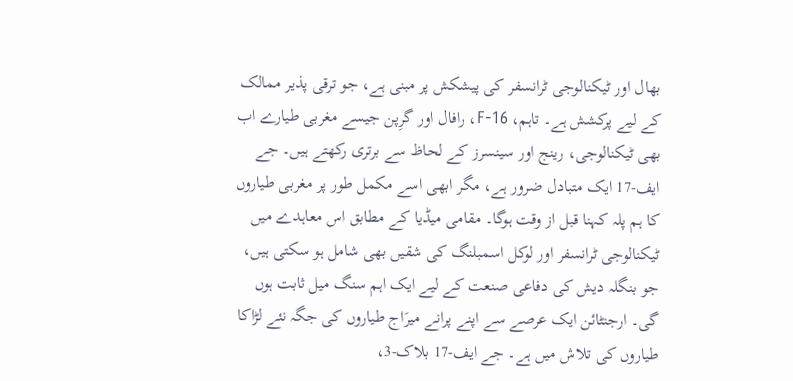بھال اور ٹیکنالوجی ٹرانسفر کی پیشکش پر مبنی ہے، جو ترقی پذیر ممالک کے لیے پرکشش ہے۔ تاہم، F-16، رافال اور گرِپن جیسے مغربی طیارے اب بھی ٹیکنالوجی، رینج اور سینسرز کے لحاظ سے برتری رکھتے ہیں۔ جے ایف-17 ایک متبادل ضرور ہے، مگر ابھی اسے مکمل طور پر مغربی طیاروں کا ہم پلہ کہنا قبل از وقت ہوگا۔ مقامی میڈیا کے مطابق اس معاہدے میں ٹیکنالوجی ٹرانسفر اور لوکل اسمبلنگ کی شقیں بھی شامل ہو سکتی ہیں، جو بنگلہ دیش کی دفاعی صنعت کے لیے ایک اہم سنگ میل ثابت ہوں گی۔ ارجنٹائن ایک عرصے سے اپنے پرانے میرَاج طیاروں کی جگہ نئے لڑاکا طیاروں کی تلاش میں ہے۔ جے ایف-17 بلاک-3،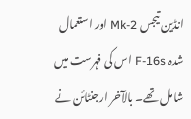انڈین تیجس Mk-2 اور استعمال شدہ F-16s اس کی فہرست میں شامل تھے۔ بالآخر ارجنٹائن نے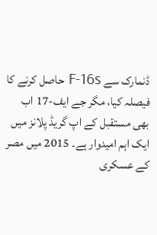ڈنمارک سے F-16s حاصل کرنے کا فیصلہ کیا، مگر جے ایف-17 اب بھی مستقبل کے اپ گریڈ پلانز میں ایک اہم امیدوار ہے۔ 2015 میں مصر کے عسکری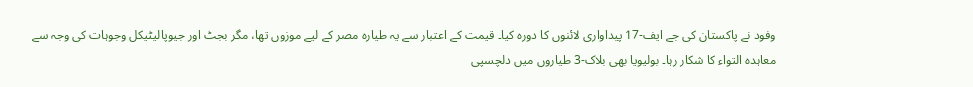وفود نے پاکستان کی جے ایف-17 پیداواری لائنوں کا دورہ کیا۔ قیمت کے اعتبار سے یہ طیارہ مصر کے لیے موزوں تھا، مگر بجٹ اور جیوپالیٹیکل وجوہات کی وجہ سے معاہدہ التواء کا شکار رہا۔ بولیویا بھی بلاک-3 طیاروں میں دلچسپی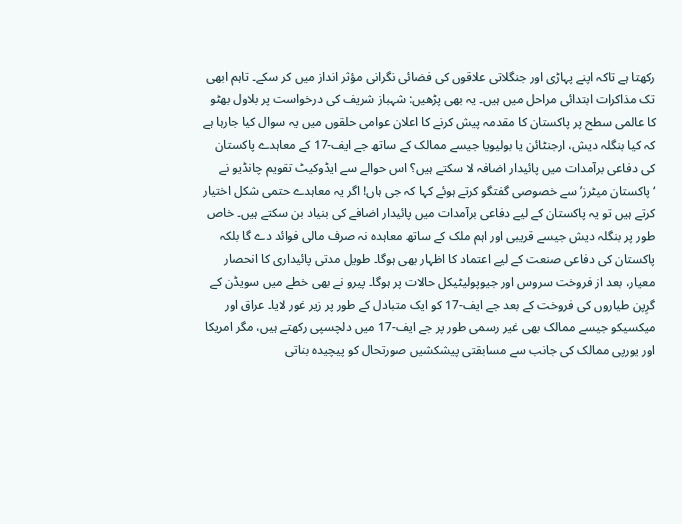رکھتا ہے تاکہ اپنے پہاڑی اور جنگلاتی علاقوں کی فضائی نگرانی مؤثر انداز میں کر سکے۔ تاہم ابھی تک مذاکرات ابتدائی مراحل میں ہیں۔ یہ بھی پڑھیں: شہباز شریف کی درخواست پر بلاول بھٹو کا عالمی سطح پر پاکستان کا مقدمہ پیش کرنے کا اعلان عوامی حلقوں میں یہ سوال کیا جارہا ہے کہ کیا بنگلہ دیش، ارجنٹائن یا بولیویا جیسے ممالک کے ساتھ جے ایف-17 کے معاہدے پاکستان کی دفاعی برآمدات میں پائیدار اضافہ لا سکتے ہیں؟ اس حوالے سے ایڈوکیٹ تقویم چانڈیو نے ‘پاکستان میٹرز’ سے خصوصی گفتگو کرتے ہوئے کہا کہ جی ہاں! اگر یہ معاہدے حتمی شکل اختیار کرتے ہیں تو یہ پاکستان کے لیے دفاعی برآمدات میں پائیدار اضافے کی بنیاد بن سکتے ہیں۔ خاص طور پر بنگلہ دیش جیسے قریبی اور اہم ملک کے ساتھ معاہدہ نہ صرف مالی فوائد دے گا بلکہ پاکستان کی دفاعی صنعت کے لیے اعتماد کا اظہار بھی ہوگا۔ طویل مدتی پائیداری کا انحصار معیار، بعد از فروخت سروس اور جیوپولیٹیکل حالات پر ہوگا۔ پیرو نے بھی خطے میں سویڈن کے گرِپن طیاروں کی فروخت کے بعد جے ایف-17 کو ایک متبادل کے طور پر زیر غور لایا۔ عراق اور میکسیکو جیسے ممالک بھی غیر رسمی طور پر جے ایف-17 میں دلچسپی رکھتے ہیں، مگر امریکا اور یورپی ممالک کی جانب سے مسابقتی پیشکشیں صورتحال کو پیچیدہ بناتی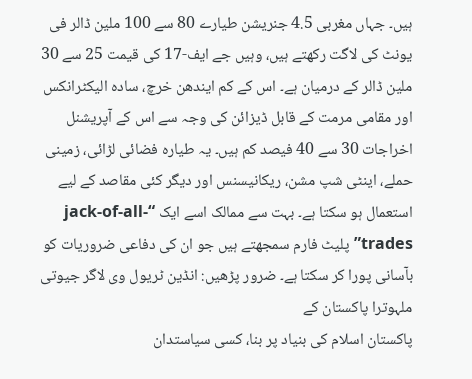ہیں۔ جہاں مغربی 4.5 جنریشن طیارے 80 سے 100 ملین ڈالر فی یونٹ کی لاگت رکھتے ہیں، وہیں جے ایف-17 کی قیمت 25 سے 30 ملین ڈالر کے درمیان ہے۔ اس کے کم ایندھن خرچ، سادہ الیکٹرانکس اور مقامی مرمت کے قابل ڈیزائن کی وجہ سے اس کے آپریشنل اخراجات 30 سے 40 فیصد کم ہیں۔ یہ طیارہ فضائی لڑائی، زمینی حملے، اینٹی شپ مشن، ریکانیسنس اور دیگر کئی مقاصد کے لیے استعمال ہو سکتا ہے۔ بہت سے ممالک اسے ایک “jack-of-all-trades” پلیٹ فارم سمجھتے ہیں جو ان کی دفاعی ضروریات کو بآسانی پورا کر سکتا ہے۔ ضرور پڑھیں: انڈین ٹریول وی لاگر جیوتی ملہوترا پاکستان کے
پاکستان اسلام کی بنیاد پر بنا، کسی سیاستدان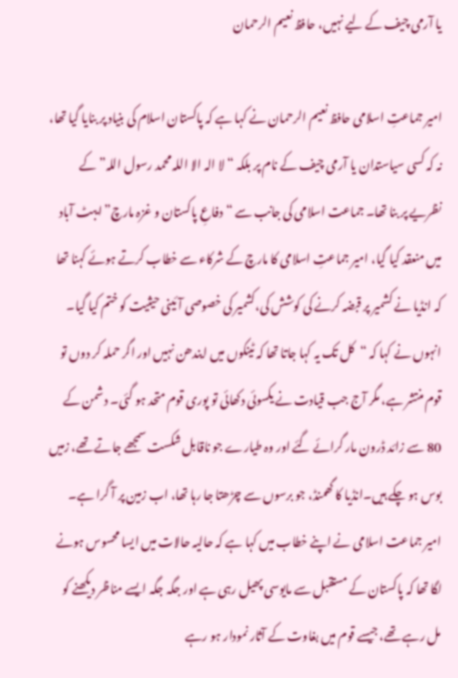یا آرمی چیف کے لیے نہیں، حافظ نعیم الرحمان

امیر جماعتِ اسلامی حافظ نعیم الرحمان نے کہا ہے کہ پاکستان اسلام کی بنیاد پر بنایا گیا تھا، نہ کہ کسی سیاستدان یا آرمی چیف کے نام پر بلکہ “لا الہ الا اللہ محمد رسول اللہ” کے نظریے پر بنا تھا۔ جماعت اسلامی کی جانب سے “دفاعِ پاکستان و غزہ مارچ” ایبٹ آباد میں منعقد کیا گیا، امیر جماعتِ اسلامی کا مارچ کے شرکاء سے خطاب کرتے ہوئے کہنا تھا کہ انڈیا نے کشمیر پر قبضہ کرنے کی کوشش کی،کشمیر کی خصوصی آئینی حیثیت کو ختم کیا گیا۔ انہوں نے کہا کہ “کل تک یہ کہا جاتا تھا کہ ٹینکوں میں ایندھن نہیں اور اگر حملہ کر دوں تو قوم منتشر ہے، مگر آج جب قیادت نے یکسوئی دکھائی تو پوری قوم متحد ہو گئی۔ دشمن کے 80 سے زائد ڈرون مار گرائے گئے اور وہ طیارے جو ناقابل شکست سمجھے جاتے تھے، زمیں بوس ہو چکے ہیں۔انڈیا کا گھمنڈ، جو برسوں سے چڑھتا جا رہا تھا، اب زمین پر آ گرا ہے۔ امیر جماعت اسلامی نے اپنے خطاب میں کہا ہے کہ حالیہ حالات میں ایسا محسوس ہونے لگا تھا کہ پاکستان کے مستقبل سے مایوسی پھیل رہی ہے اور جگہ جگہ ایسے مناظر دیکھنے کو مل رہے تھے، جیسے قوم میں بغاوت کے آثار نمودار ہو رہے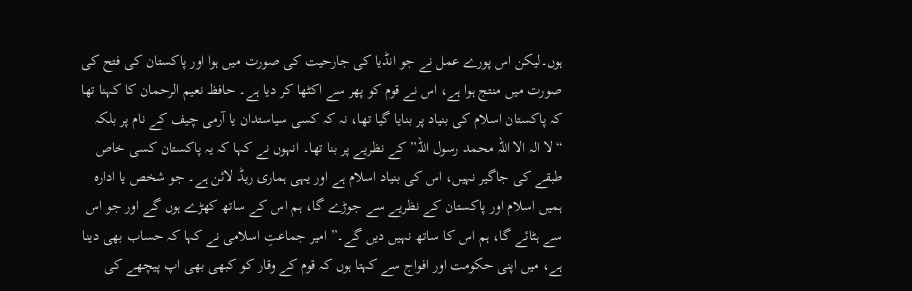ہوں۔لیکن اس پورے عمل نے جو انڈیا کی جارحیت کی صورت میں ہوا اور پاکستان کی فتح کی صورت میں منتج ہوا ہے، اس نے قوم کو پھر سے اکٹھا کر دیا ہے۔ حافظ نعیم الرحمان کا کہنا تھا کہ پاکستان اسلام کی بنیاد پر بنایا گیا تھا، نہ کہ کسی سیاستدان یا آرمی چیف کے نام پر بلکہ “لا الہ الا اللہ محمد رسول اللہ” کے نظریے پر بنا تھا۔ انہوں نے کہا کہ یہ پاکستان کسی خاص طبقے کی جاگیر نہیں، اس کی بنیاد اسلام ہے اور یہی ہماری ریڈ لائن ہے۔ جو شخص یا ادارہ ہمیں اسلام اور پاکستان کے نظریے سے جوڑے گا، ہم اس کے ساتھ کھڑے ہوں گے اور جو اس سے ہٹائے گا، ہم اس کا ساتھ نہیں دیں گے۔” امیر جماعتِ اسلامی نے کہا کہ حساب بھی دینا ہے، میں اپنی حکومت اور افواج سے کہتا ہوں کہ قوم کے وقار کو کبھی بھی اپ پیچھے کی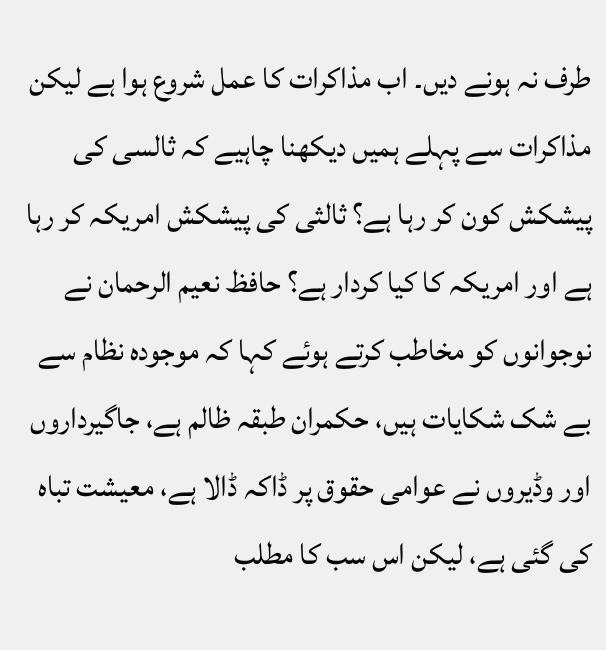طرف نہ ہونے دیں۔ اب مذاکرات کا عمل شروع ہوا ہے لیکن مذاکرات سے پہلے ہمیں دیکھنا چاہیے کہ ثالسی کی پیشکش کون کر رہا ہے؟ ثالثی کی پیشکش امریکہ کر رہا ہے اور امریکہ کا کیا کردار ہے؟ حافظ نعیم الرحمان نے نوجوانوں کو مخاطب کرتے ہوئے کہا کہ موجودہ نظام سے بے شک شکایات ہیں، حکمران طبقہ ظالم ہے، جاگیرداروں اور وڈیروں نے عوامی حقوق پر ڈاکہ ڈالا ہے، معیشت تباہ کی گئی ہے، لیکن اس سب کا مطلب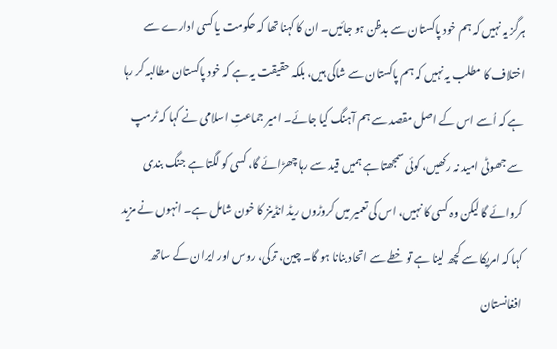ہرگز یہ نہیں کہ ہم خود پاکستان سے بدظن ہو جائیں۔ ان کا کہنا تھا کہ حکومت یا کسی ادارے سے اختلاف کا مطلب یہ نہیں کہ ہم پاکستان سے شاکی ہیں، بلکہ حقیقت یہ ہے کہ خود پاکستان مطالبہ کر رہا ہے کہ اُسے اس کے اصل مقصد سے ہم آہنگ کیا جائے۔ امیر جماعتِ اسلامی نے کہا کہ ٹرمپ سے جھوٹی امید نہ رکھیں، کوئی سمجھتا ہے ہمیں قید سے رہا چھڑائے گا، کسی کو لگتا ہے جنگ بندی کروائے گا لیکن وہ کسی کا نہیں، اس کی تعمیر میں کروڑوں ریڈ انڈینز کا خون شامل ہے۔ انہوں نے مزید کہا کہ امریکا سے کچھ لینا ہے تو خطے سے اتحاد بنانا ہو گا۔ چین، ترکی، روس اور ایران کے ساتھ افغانستان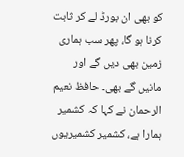کو بھی ان بورڈ لے کر ثابت کرنا ہو گا، پھر سب ہماری زمین بھی دیں گے اور مانیں گے بھی۔ حافظ نعیم الرحمان نے کہا کہ کشمیر ہمارا ہے، کشمیر کشمیریوں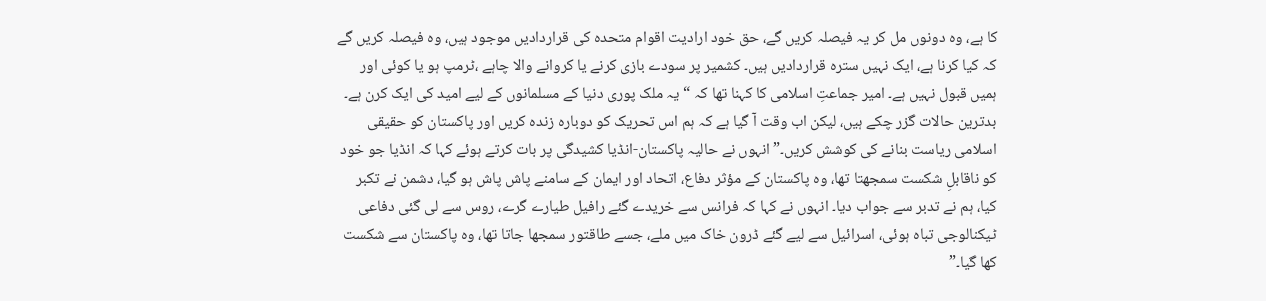کا ہے، وہ دونوں مل کر یہ فیصلہ کریں گے، حق خود ارادیت اقوام متحدہ کی قراردادیں موجود ہیں، وہ فیصلہ کریں گے کہ کیا کرنا ہے، ایک نہیں سترہ قراردادیں ہیں۔ کشمیر پر سودے بازی کرنے یا کروانے والا چاہے ،ٹرمپ ہو یا کوئی اور ہمیں قبول نہیں ہے۔ امیر جماعتِ اسلامی کا کہنا تھا کہ “یہ ملک پوری دنیا کے مسلمانوں کے لیے امید کی ایک کرن ہے۔ بدترین حالات گزر چکے ہیں، لیکن اب وقت آ گیا ہے کہ ہم اس تحریک کو دوبارہ زندہ کریں اور پاکستان کو حقیقی اسلامی ریاست بنانے کی کوشش کریں۔” انہوں نے حالیہ پاکستان-انڈیا کشیدگی پر بات کرتے ہوئے کہا کہ انڈیا جو خود کو ناقابلِ شکست سمجھتا تھا، وہ پاکستان کے مؤثر دفاع، اتحاد اور ایمان کے سامنے پاش پاش ہو گیا، دشمن نے تکبر کیا، ہم نے تدبر سے جواب دیا۔ انہوں نے کہا کہ فرانس سے خریدے گئے رافیل طیارے گرے، روس سے لی گئی دفاعی ٹیکنالوجی تباہ ہوئی، اسرائیل سے لیے گئے ڈرون خاک میں ملے، جسے طاقتور سمجھا جاتا تھا، وہ پاکستان سے شکست کھا گیا۔”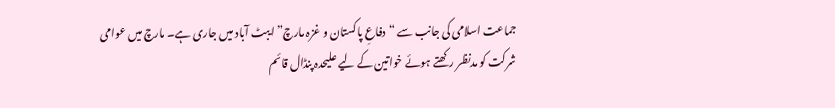جماعت اسلامی کی جانب سے “دفاعِ پاکستان و غزہ مارچ” ایبٹ آباد میں جاری ہے۔ مارچ میں عوامی شرکت کو مدنظر رکھتے ہوئے خواتین کے لیے علیحدہ پنڈال قائم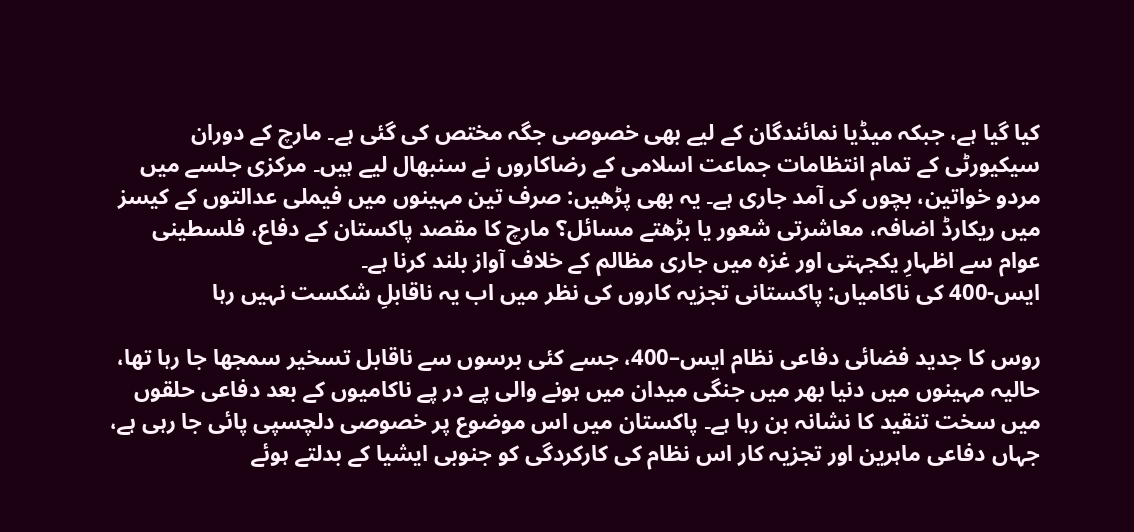کیا گیا ہے، جبکہ میڈیا نمائندگان کے لیے بھی خصوصی جگہ مختص کی گئی ہے۔ مارچ کے دوران سیکیورٹی کے تمام انتظامات جماعت اسلامی کے رضاکاروں نے سنبھال لیے ہیں۔ مرکزی جلسے میں مردو خواتین، بچوں کی آمد جاری ہے۔ یہ بھی پڑھیں: صرف تین مہینوں میں فیملی عدالتوں کے کیسز میں ریکارڈ اضافہ، معاشرتی شعور یا بڑھتے مسائل؟ مارچ کا مقصد پاکستان کے دفاع، فلسطینی عوام سے اظہارِ یکجہتی اور غزہ میں جاری مظالم کے خلاف آواز بلند کرنا ہے۔
ایس-400 کی ناکامیاں: پاکستانی تجزیہ کاروں کی نظر میں اب یہ ناقابلِ شکست نہیں رہا

روس کا جدید فضائی دفاعی نظام ایس–400، جسے کئی برسوں سے ناقابل تسخیر سمجھا جا رہا تھا، حالیہ مہینوں میں دنیا بھر میں جنگی میدان میں ہونے والی پے در پے ناکامیوں کے بعد دفاعی حلقوں میں سخت تنقید کا نشانہ بن رہا ہے۔ پاکستان میں اس موضوع پر خصوصی دلچسپی پائی جا رہی ہے، جہاں دفاعی ماہرین اور تجزیہ کار اس نظام کی کارکردگی کو جنوبی ایشیا کے بدلتے ہوئے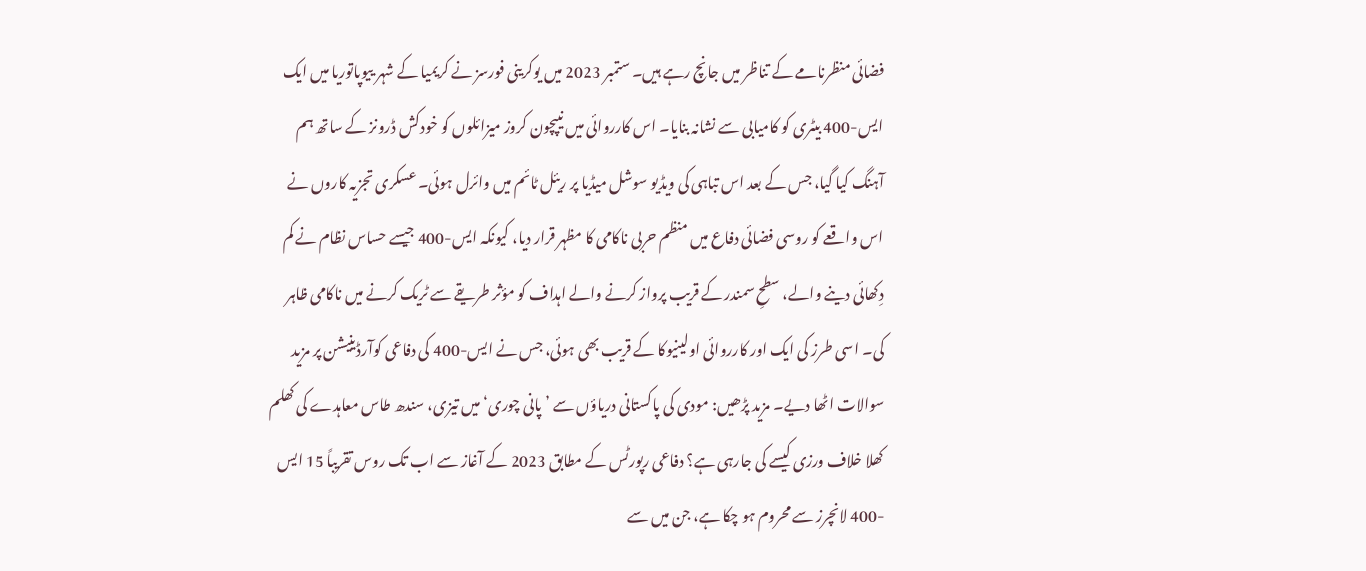فضائی منظرنامے کے تناظر میں جانچ رہے ہیں۔ ستمبر 2023 میں یوکرینی فورسز نے کریمیا کے شہر ییوپاتوریا میں ایک ایس-400 بیٹری کو کامیابی سے نشانہ بنایا۔ اس کارروائی میں نیپچون کروز میزائلوں کو خودکش ڈرونز کے ساتھ ہم آہنگ کیا گیا، جس کے بعد اس تباہی کی ویڈیو سوشل میڈیا پر ریئل ٹائم میں وائرل ہوئی۔ عسکری تجزیہ کاروں نے اس واقعے کو روسی فضائی دفاع میں منظم حربی ناکامی کا مظہر قرار دیا، کیونکہ ایس-400 جیسے حساس نظام نے کم دِکھائی دینے والے، سطحِ سمندر کے قریب پرواز کرنے والے اہداف کو مؤثر طریقے سے ٹریک کرنے میں ناکامی ظاہر کی۔ اسی طرز کی ایک اور کارروائی اولینیوکا کے قریب بھی ہوئی، جس نے ایس-400 کی دفاعی کوآرڈینیشن پر مزید سوالات اٹھا دیے۔ مزید پڑھیں: مودی کی پاکستانی دریاؤں سے ’پانی چوری‘ میں تیزی، سندھ طاس معاہدے کی کھلم کھلا خلاف ورزی کیسے کی جارہی ہے؟ دفاعی رپورٹس کے مطابق 2023 کے آغاز سے اب تک روس تقریباً 15 ایس -400 لانچرز سے محروم ہو چکا ہے، جن میں سے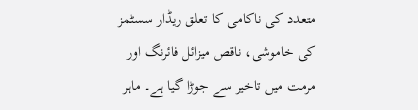متعدد کی ناکامی کا تعلق ریڈار سسٹمز کی خاموشی، ناقص میزائل فائرنگ اور مرمت میں تاخیر سے جوڑا گیا ہے۔ ماہر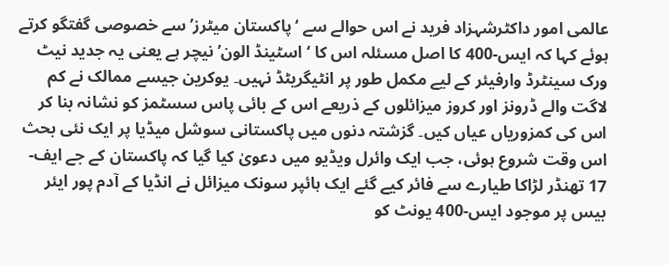عالمی امور داکٹرشہزاد فرید نے اس حوالے سے ‘پاکستان میٹرز’ سے خصوصی گفتگو کرتے ہوئے کہا کہ ایس-400 کا اصل مسئلہ اس کا ‘اسٹینڈ الون’ نیچر ہے یعنی یہ جدید نیٹ ورک سینٹرڈ وارفیئر کے لیے مکمل طور پر انٹیگریٹڈ نہیں۔ یوکرین جیسے ممالک نے کم لاگت والے ڈرونز اور کروز میزائلوں کے ذریعے اس کے بائی پاس سسٹمز کو نشانہ بنا کر اس کی کمزوریاں عیاں کیں۔ گزشتہ دنوں میں پاکستانی سوشل میڈیا پر ایک نئی بحث اس وقت شروع ہوئی، جب ایک وائرل ویڈیو میں دعویٰ کیا گیا کہ پاکستان کے جے ایف- 17 تھنڈر لڑاکا طیارے سے فائر کیے گئے ایک ہائپر سونک میزائل نے انڈیا کے آدم پور ایئر بیس پر موجود ایس-400 یونٹ کو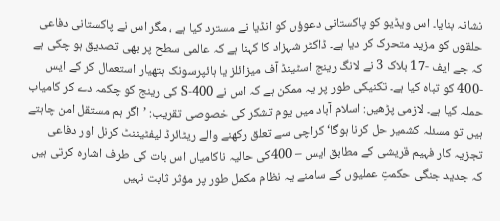نشانہ بنایا۔ اس ویڈیو کو پاکستانی دعوؤں کو انڈیا نے مسترد کیا ہے ، مگر اس نے پاکستانی دفاعی حلقوں کو مزید متحرک کر دیا ہے۔ ڈاکٹر شہزاد کا کہنا ہے کہ عالمی سطح پر بھی تصدیق ہو چکی ہے کہ جے ایف -17 بلاک 3 نے لانگ رینج اسٹینڈ آف میزائلز یا ہائپرسونک ہتھیار استعمال کر کے ایس -400 کو تباہ کیا ہے۔ تکنیکی طور پر یہ ممکن ہے کہ اس نے S-400 کی رینج کو چکمہ دے کر کامیاب حملہ کیا ہے۔ لازمی پڑھیں: اسلام آباد میں یوم تشکر کی خصوصی تقریب: ’اگر ہم مستقل امن چاہتے ہیں تو مسئلہ کشمیر حل کرنا ہوگا‘ کراچی سے تعلق رکھنے والے ریٹائرڈ لیفٹیننٹ کرنل اور دفاعی تجزیہ کار فہیم قریشی کے مطابق ایس – 400کی حالیہ ناکامیاں اس بات کی طرف اشارہ کرتی ہیں کہ جدید جنگی حکمتِ عملیوں کے سامنے یہ نظام مکمل طور پر مؤثر ثابت نہیں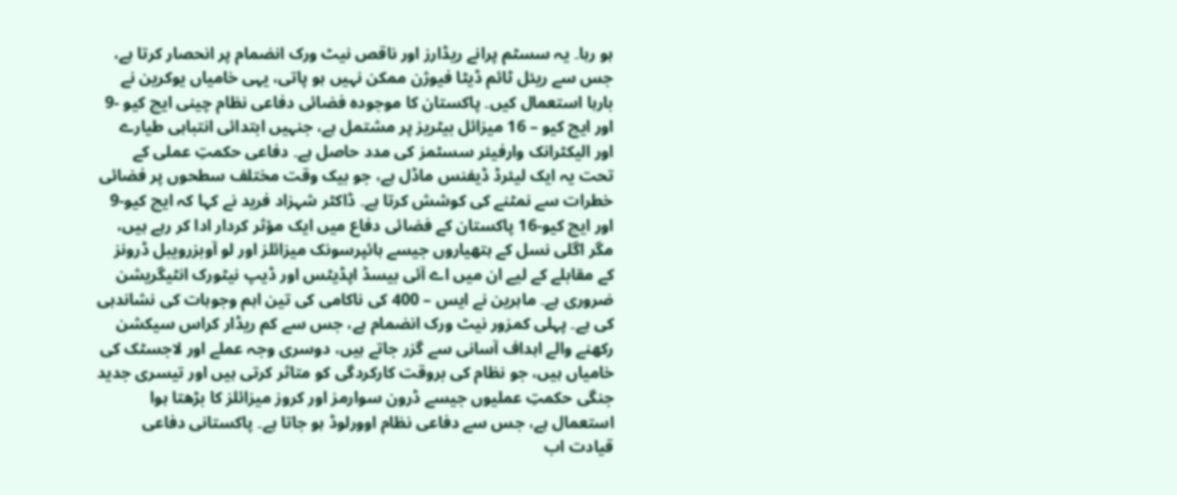ہو رہا۔ یہ سسٹم پرانے ریڈارز اور ناقص نیٹ ورک انضمام پر انحصار کرتا ہے، جس سے ریئل ٹائم ڈیٹا فیوژن ممکن نہیں ہو پاتی، یہی خامیاں یوکرین نے بارہا استعمال کیں۔ پاکستان کا موجودہ فضائی دفاعی نظام چینی ایچ کیو -9 اور ایچ کیو – 16 میزائل بیٹریز پر مشتمل ہے، جنہیں ابتدائی انتباہی طیارے اور الیکٹرانک وارفیئر سسٹمز کی مدد حاصل ہے۔ دفاعی حکمتِ عملی کے تحت یہ ایک لیئرڈ ڈیفنس ماڈل ہے، جو بیک وقت مختلف سطحوں پر فضائی خطرات سے نمٹنے کی کوشش کرتا ہے۔ ڈاکٹر شہزاد فرید نے کہا کہ ایچ کیو-9 اور ایچ کیو-16 پاکستان کے فضائی دفاع میں ایک مؤثر کردار ادا کر رہے ہیں، مگر اگلی نسل کے ہتھیاروں جیسے ہائپرسونک میزائلز اور لو آوبزرویبل ڈرونز کے مقابلے کے لیے ان میں اے آئی بیسڈ اپڈیٹس اور ڈیپ نیٹورک انٹیگریشن ضروری ہے۔ ماہرین نے ایس – 400 کی ناکامی کی تین اہم وجوہات کی نشاندہی کی ہے۔ پہلی کمزور نیٹ ورک انضمام ہے، جس سے کم ریڈار کراس سیکشن رکھنے والے اہداف آسانی سے گزر جاتے ہیں، دوسری وجہ عملے اور لاجسٹک کی خامیاں ہیں، جو نظام کی بروقت کارکردگی کو متاثر کرتی ہیں اور تیسری جدید جنگی حکمتِ عملیوں جیسے ڈرون سوارمز اور کروز میزائلز کا بڑھتا ہوا استعمال ہے، جس سے دفاعی نظام اوورلوڈ ہو جاتا ہے۔ پاکستانی دفاعی قیادت اب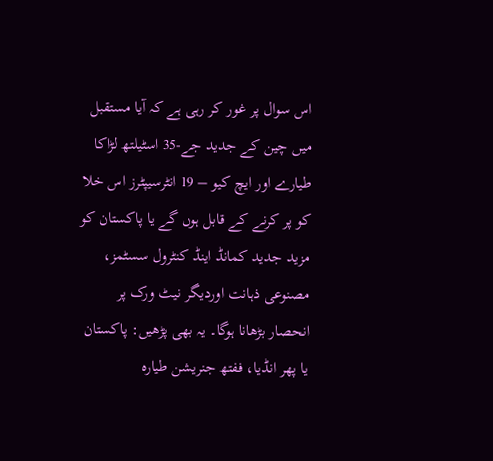اس سوال پر غور کر رہی ہے کہ آیا مستقبل میں چین کے جدید جے-35 اسٹیلتھ لڑاکا طیارے اور ایچ کیو – 19 انٹرسیپٹرز اس خلا کو پر کرنے کے قابل ہوں گے یا پاکستان کو مزید جدید کمانڈ اینڈ کنٹرول سسٹمز، مصنوعی ذہانت اوردیگر نیٹ ورک پر انحصار بڑھانا ہوگا۔ یہ بھی پڑھیں: پاکستان یا پھر انڈیا، ففتھ جنریشن طیارہ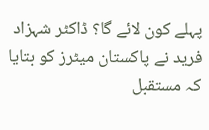پہلے کون لائے گا؟ ڈاکٹر شہزاد فرید نے پاکستان میٹرز کو بتایا کہ مستقبل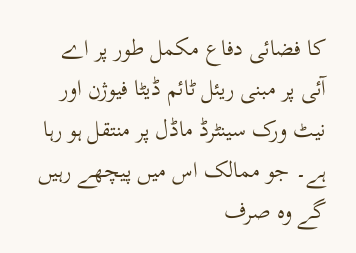کا فضائی دفاع مکمل طور پر اے آئی پر مبنی ریئل ٹائم ڈیٹا فیوژن اور نیٹ ورک سینٹرڈ ماڈل پر منتقل ہو رہا ہے۔ جو ممالک اس میں پیچھے رہیں گے وہ صرف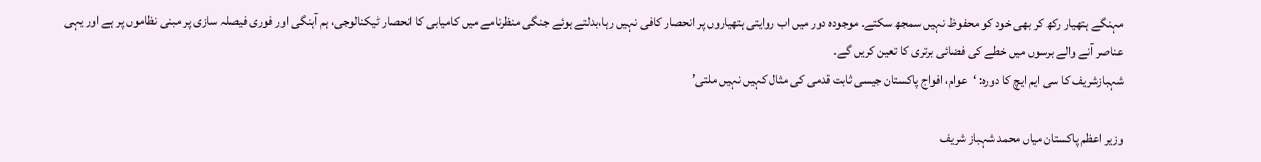مہنگے ہتھیار رکھ کر بھی خود کو محفوظ نہیں سمجھ سکتے۔ موجودہ دور میں اب روایتی ہتھیاروں پر انحصار کافی نہیں رہا،بدلتے ہوئے جنگی منظرنامے میں کامیابی کا انحصار ٹیکنالوجی، ہم آہنگی اور فوری فیصلہ سازی پر مبنی نظاموں پر ہے اور یہی عناصر آنے والے برسوں میں خطے کی فضائی برتری کا تعین کریں گے۔
شہبازشریف کا سی ایم ایچ کا دورہ: ‘عوام، افواج پاکستان جیسی ثابت قدمی کی مثال کہیں نہیں ملتی’

وزیر اعظم پاکستان میاں محمد شہباز شریف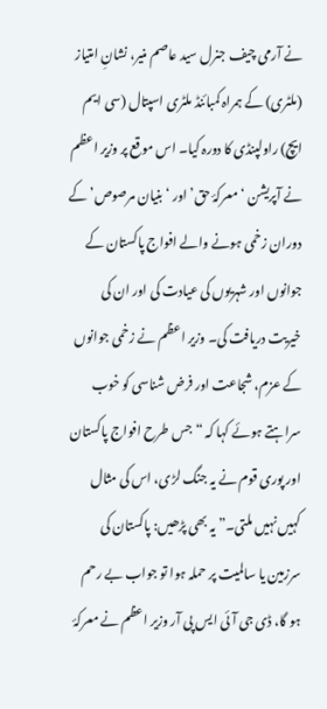نے آرمی چیف جنرل سید عاصم منیر، نشانِ امتیاز (ملٹری) کے ہمراہ کمبائنڈ ملٹری اسپتال (سی ایم ایچ) راولپنڈی کا دورہ کیا۔ اس موقع پر وزیر اعظم نے آپریشن ‘معرکۂ حق’ اور ‘بنیان مرصوص’ کے دوران زخمی ہونے والے افواج پاکستان کے جوانوں اور شہریوں کی عیادت کی اور ان کی خیریت دریافت کی۔ وزیر اعظم نے زخمی جوانوں کے عزم، شجاعت اور فرض شناسی کو خوب سراہتے ہوئے کہا کہ “جس طرح افواج پاکستان اور پوری قوم نے یہ جنگ لڑی، اس کی مثال کہیں نہیں ملتی۔” یہ بھی پڑھیں: پاکستان کی سرزمین یا سالمیت پر حملہ ہوا تو جواب بے رحم ہو گا، ڈی جی آئی ایس پی آر وزیر اعظم نے معرکۂ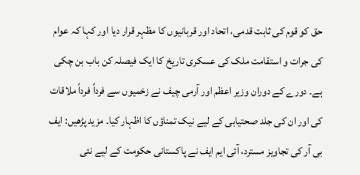حق کو قوم کی ثابت قدمی، اتحاد اور قربانیوں کا مظہر قرار دیا اور کہا کہ عوام کی جرات و استقامت ملک کی عسکری تاریخ کا ایک فیصلہ کن باب بن چکی ہے۔ دورے کے دوران وزیر اعظم اور آرمی چیف نے زخمیوں سے فرداً فرداً ملاقات کی اور ان کی جلد صحتیابی کے لیے نیک تمناؤں کا اظہار کیا۔ مزید پڑھیں: ایف بی آر کی تجاویز مسترد، آئی ایم ایف نے پاکستانی حکومت کے لیے نئی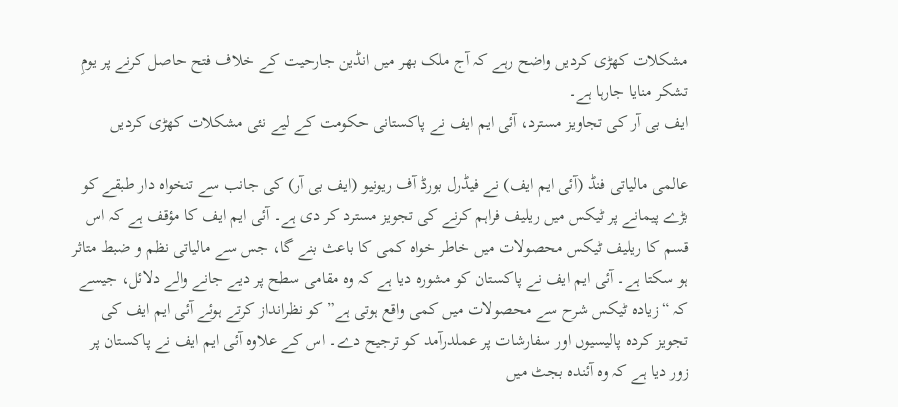مشکلات کھڑی کردیں واضح رہے کہ آج ملک بھر میں انڈین جارحیت کے خلاف فتح حاصل کرنے پر یومِ تشکر منایا جارہا ہے۔
ایف بی آر کی تجاویز مسترد، آئی ایم ایف نے پاکستانی حکومت کے لیے نئی مشکلات کھڑی کردیں

عالمی مالیاتی فنڈ (آئی ایم ایف) نے فیڈرل بورڈ آف ریونیو (ایف بی آر) کی جانب سے تنخواہ دار طبقے کو بڑے پیمانے پر ٹیکس میں ریلیف فراہم کرنے کی تجویز مسترد کر دی ہے۔ آئی ایم ایف کا مؤقف ہے کہ اس قسم کا ریلیف ٹیکس محصولات میں خاطر خواہ کمی کا باعث بنے گا، جس سے مالیاتی نظم و ضبط متاثر ہو سکتا ہے۔ آئی ایم ایف نے پاکستان کو مشورہ دیا ہے کہ وہ مقامی سطح پر دیے جانے والے دلائل، جیسے کہ “زیادہ ٹیکس شرح سے محصولات میں کمی واقع ہوتی ہے” کو نظرانداز کرتے ہوئے آئی ایم ایف کی تجویز کردہ پالیسیوں اور سفارشات پر عملدرآمد کو ترجیح دے۔ اس کے علاوہ آئی ایم ایف نے پاکستان پر زور دیا ہے کہ وہ آئندہ بجٹ میں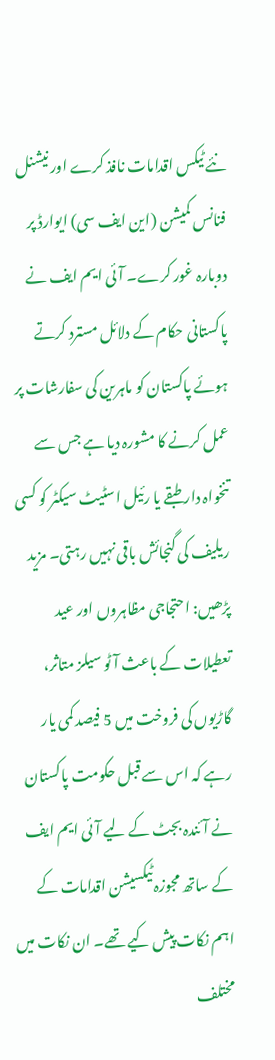نئے ٹیکس اقدامات نافذ کرے اور نیشنل فنانس کمیشن (این ایف سی) ایوارڈ پر دوبارہ غور کرے۔ آئی ایم ایف نے پاکستانی حکام کے دلائل مسترد کرتے ہوئے پاکستان کو ماہرین کی سفارشات پر عمل کرنے کا مشورہ دیا ہے جس سے تنخواہ دار طبقے یا رئیل اسٹیٹ سیکٹر کو کسی ریلیف کی گنجائش باقی نہیں رہتی۔ مزید پڑھیں: احتجاجی مظاہروں اور عید تعطیلات کے باعث آٹو سیلز متاثر، گاڑیوں کی فروخت میں 5 فیصد کمی یار رہے کہ اس سے قبل حکومت پاکستان نے آئندہ بجٹ کے لیے آئی ایم ایف کے ساتھ مجوزہ ٹیکسیشن اقدامات کے اہم نکات پیش کیے تھے۔ ان نکات میں مختلف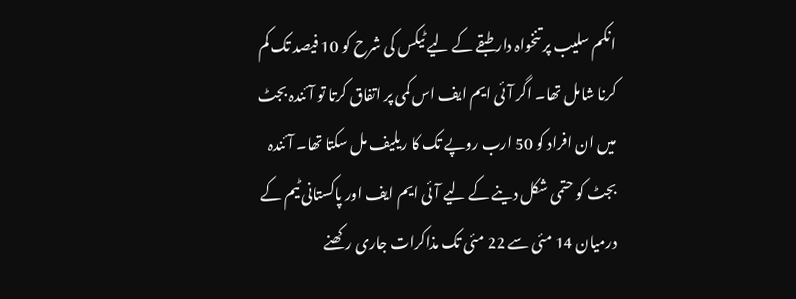انکم سلیب پر تنخواہ دار طبقے کے لیے ٹیکس کی شرح کو 10 فیصد تک کم کرنا شامل تھا۔ اگر آئی ایم ایف اس کمی پر اتفاق کرتا تو آئندہ بجٹ میں ان افراد کو 50 ارب روپے تک کا ریلیف مل سکتا تھا۔ آئندہ بجٹ کو حتمی شکل دینے کے لیے آئی ایم ایف اور پاکستانی ٹیم کے درمیان 14 مئی سے 22 مئی تک مذاکرات جاری رکھنے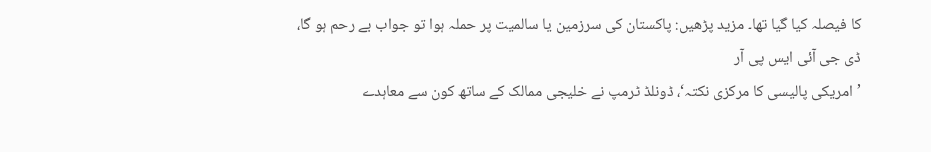کا فیصلہ کیا گیا تھا۔ مزید پڑھیں: پاکستان کی سرزمین یا سالمیت پر حملہ ہوا تو جواب بے رحم ہو گا، ڈی جی آئی ایس پی آر
’امریکی پالیسی کا مرکزی نکتہ‘، ڈونلڈ ٹرمپ نے خلیجی ممالک کے ساتھ کون سے معاہدے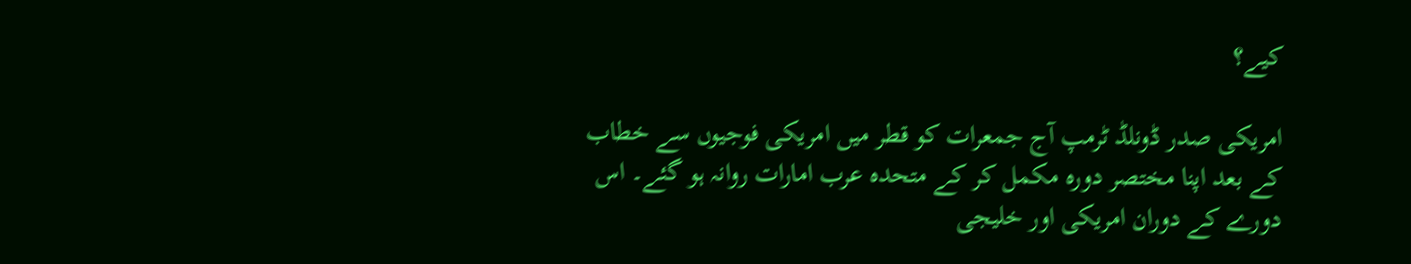کیے؟

امریکی صدر ڈونلڈ ٹرمپ آج جمعرات کو قطر میں امریکی فوجیوں سے خطاب کے بعد اپنا مختصر دورہ مکمل کر کے متحدہ عرب امارات روانہ ہو گئے۔ اس دورے کے دوران امریکی اور خلیجی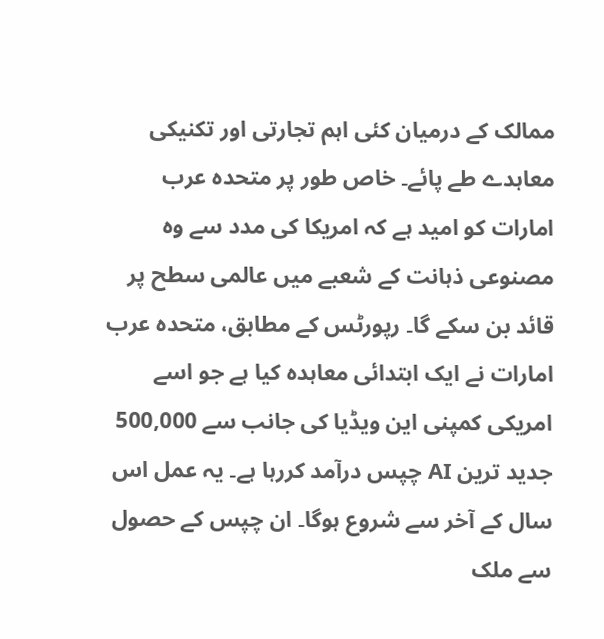ممالک کے درمیان کئی اہم تجارتی اور تکنیکی معاہدے طے پائے۔ خاص طور پر متحدہ عرب امارات کو امید ہے کہ امریکا کی مدد سے وہ مصنوعی ذہانت کے شعبے میں عالمی سطح پر قائد بن سکے گا۔ رپورٹس کے مطابق، متحدہ عرب امارات نے ایک ابتدائی معاہدہ کیا ہے جو اسے امریکی کمپنی این ویڈیا کی جانب سے 500,000 جدید ترین AI چپس درآمد کررہا ہے۔ یہ عمل اس سال کے آخر سے شروع ہوگا۔ ان چپس کے حصول سے ملک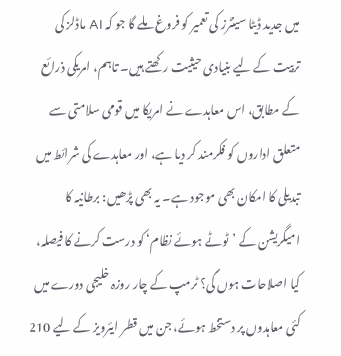میں جدید ڈیٹا سینٹرز کی تعمیر کو فروغ ملے گا جو کہ AI ماڈلز کی تربیت کے لیے بنیادی حیثیت رکھتے ہیں۔ تاہم، امریکی ذرائع کے مطابق، اس معاہدے نے امریکا میں قومی سلامتی سے متعلق اداروں کو فکرمند کر دیا ہے، اور معاہدے کی شرائط میں تبدیلی کا امکان بھی موجود ہے۔ یہ بھی پڑھیں: برطانیہ کا امیگریشن کے ’ٹوٹے ہوئے نظام‘ کو درست کرنے کا فیصلہ، کیا اصلاحات ہوں گی؟ ٹرمپ کے چار روزہ خلیجی دورے میں کئی معاہدوں پر دستخط ہوئے، جن میں قطر ایئرویز کے لیے 210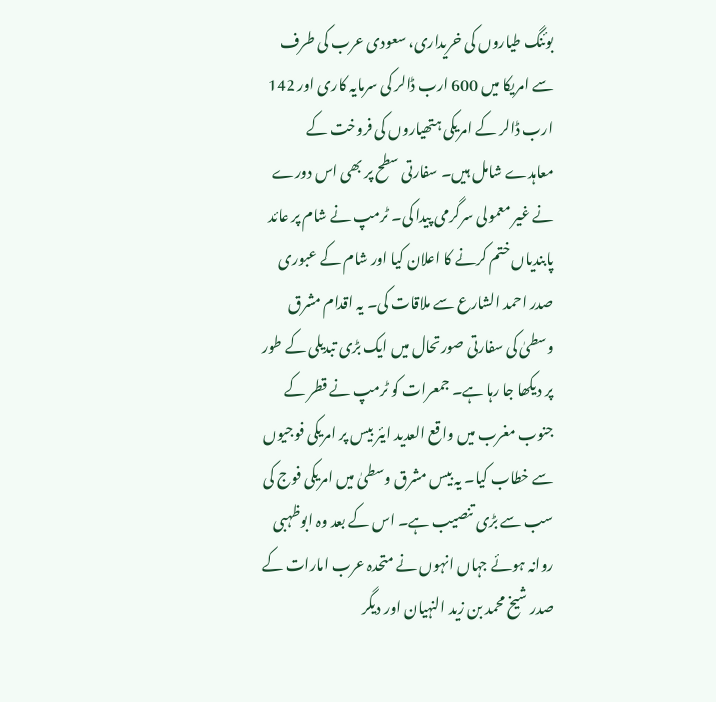بوئنگ طیاروں کی خریداری، سعودی عرب کی طرف سے امریکا میں 600 ارب ڈالر کی سرمایہ کاری اور 142 ارب ڈالر کے امریکی ہتھیاروں کی فروخت کے معاہدے شامل ہیں۔ سفارتی سطح پر بھی اس دورے نے غیر معمولی سرگرمی پیدا کی۔ ٹرمپ نے شام پر عائد پابندیاں ختم کرنے کا اعلان کیا اور شام کے عبوری صدر احمد الشارع سے ملاقات کی۔ یہ اقدام مشرق وسطیٰ کی سفارتی صورتحال میں ایک بڑی تبدیلی کے طور پر دیکھا جا رہا ہے۔ جمعرات کو ٹرمپ نے قطر کے جنوب مغرب میں واقع العدید ایئر بیس پر امریکی فوجیوں سے خطاب کیا۔ یہ بیس مشرق وسطیٰ میں امریکی فوج کی سب سے بڑی تنصیب ہے۔ اس کے بعد وہ ابوظہبی روانہ ہوئے جہاں انہوں نے متحدہ عرب امارات کے صدر شیخ محمد بن زید النہیان اور دیگر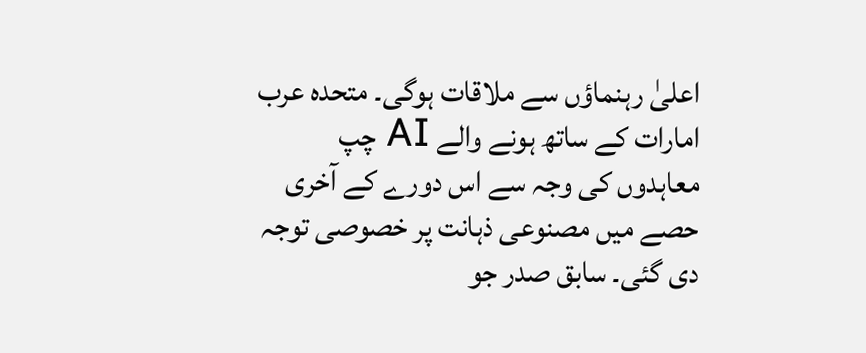اعلیٰ رہنماؤں سے ملاقات ہوگی۔ متحدہ عرب امارات کے ساتھ ہونے والے AI چپ معاہدوں کی وجہ سے اس دورے کے آخری حصے میں مصنوعی ذہانت پر خصوصی توجہ دی گئی۔ سابق صدر جو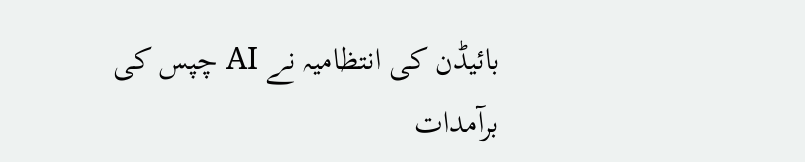بائیڈن کی انتظامیہ نے AI چپس کی برآمدات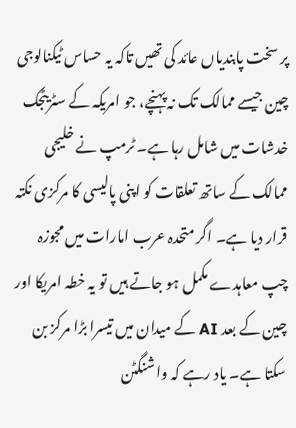پر سخت پابندیاں عائد کی تھیں تاکہ یہ حساس ٹیکنالوجی چین جیسے ممالک تک نہ پہنچے، جو امریکہ کے سٹریٹجک خدشات میں شامل رہا ہے۔ ٹرمپ نے خلیجی ممالک کے ساتھ تعلقات کو اپنی پالیسی کا مرکزی نکتہ قرار دیا ہے۔ اگر متحدہ عرب امارات میں مجوزہ چپ معاہدے مکمل ہو جاتے ہیں تو یہ خطہ امریکا اور چین کے بعد AI کے میدان میں تیسرا بڑا مرکز بن سکتا ہے۔ یاد رہے کہ واشنگٹن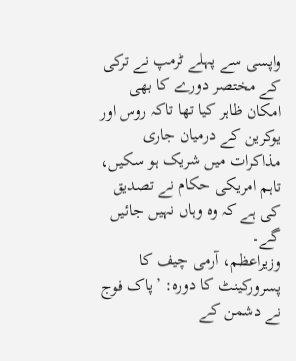واپسی سے پہلے ٹرمپ نے ترکی کے مختصر دورے کا بھی امکان ظاہر کیا تھا تاکہ روس اور یوکرین کے درمیان جاری مذاکرات میں شریک ہو سکیں، تاہم امریکی حکام نے تصدیق کی ہے کہ وہ وہاں نہیں جائیں گے۔
وزیراعظم، آرمی چیف کا پسرورکینٹ کا دورہ: ’پاک فوج نے دشمن کے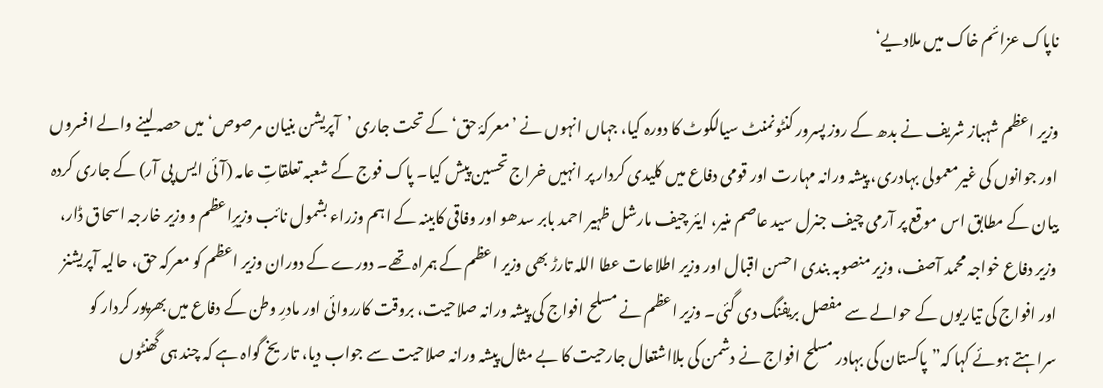ناپاک عزائم خاک میں ملادیے‘

وزیر اعظم شہباز شریف نے بدھ کے روز پسرور کنٹونمنٹ سیالکوٹ کا دورہ کیا، جہاں انہوں نے ’معرکۂ حق‘ کے تحت جاری ’آپریشن بنیان مرصوص‘ میں حصہ لینے والے افسروں اور جوانوں کی غیرمعمولی بہادری، پیشہ ورانہ مہارت اور قومی دفاع میں کلیدی کردار پر انہیں خراج تحسین پیش کیا۔ پاک فوج کے شعبہ تعلقاتِ عامہ (آئی ایس پی آر) کے جاری کردہ بیان کے مطابق اس موقع پر آرمی چیف جنرل سید عاصم منیر، ایئر چیف مارشل ظہیر احمد بابر سدھو اور وفاقی کابینہ کے اہم وزراء بشمول نائب وزیرِاعظم و وزیر خارجہ اسحاق ڈار، وزیر دفاع خواجہ محمد آصف، وزیر منصوبہ بندی احسن اقبال اور وزیر اطلاعات عطا اللہ تارڑ بھی وزیر اعظم کے ہمراہ تھے۔ دورے کے دوران وزیر اعظم کو معرکہ حق، حالیہ آپریشنز اور افواج کی تیاریوں کے حوالے سے مفصل بریفنگ دی گئی۔ وزیر اعظم نے مسلح افواج کی پیشہ ورانہ صلاحیت، بروقت کارروائی اور مادرِ وطن کے دفاع میں بھرپور کردار کو سراہتے ہوئے کہا کہ”پاکستان کی بہادر مسلح افواج نے دشمن کی بلااشتعال جارحیت کا بے مثال پیشہ ورانہ صلاحیت سے جواب دیا، تاریخ گواہ ہے کہ چند ہی گھنٹوں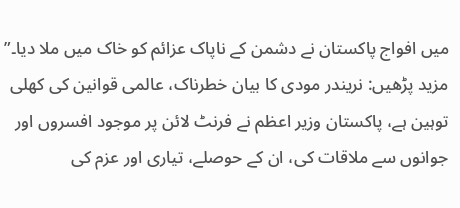میں افواج پاکستان نے دشمن کے ناپاک عزائم کو خاک میں ملا دیا۔” مزید پڑھیں: نریندر مودی کا بیان خطرناک، عالمی قوانین کی کھلی توہین ہے، پاکستان وزیر اعظم نے فرنٹ لائن پر موجود افسروں اور جوانوں سے ملاقات کی، ان کے حوصلے، تیاری اور عزم کی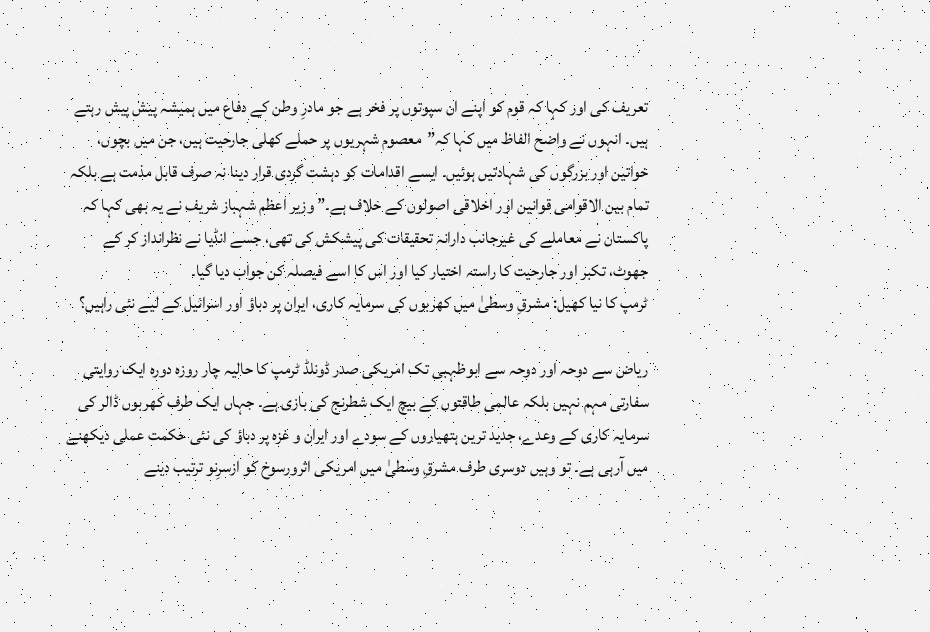تعریف کی اور کہا کہ قوم کو اپنے ان سپوتوں پر فخر ہے جو مادرِ وطن کے دفاع میں ہمیشہ پیش پیش رہتے ہیں۔ انہوں نے واضح الفاظ میں کہا کہ”معصوم شہریوں پر حملے کھلی جارحیت ہیں، جن میں بچوں، خواتین اور بزرگوں کی شہادتیں ہوئیں۔ ایسے اقدامات کو دہشت گردی قرار دینا نہ صرف قابل مذمت ہے بلکہ تمام بین الاقوامی قوانین اور اخلاقی اصولوں کے خلاف ہے۔” وزیر اعظم شہباز شریف نے یہ بھی کہا کہ پاکستان نے معاملے کی غیرجانب دارانہ تحقیقات کی پیشکش کی تھی، جسے انڈیا نے نظرانداز کر کے جھوٹ، تکبر اور جارحیت کا راستہ اختیار کیا اور اس کا اسے فیصلہ کن جواب دیا گیا۔
ٹرمپ کا نیا کھیل: مشرقِ وسطیٰ میں کھربوں کی سرمایہ کاری، ایران پر دباؤ اور اسرائیل کے لیے نئی راہیں؟

ریاض سے دوحہ اور دوحہ سے ابوظہبی تک امریکی صدر ڈونلڈ ٹرمپ کا حالیہ چار روزہ دورہ ایک روایتی سفارتی مہم نہیں بلکہ عالمی طاقتوں کے بیچ ایک شطرنج کی بازی ہے۔ جہاں ایک طرف کھربوں ڈالر کی سرمایہ کاری کے وعدے، جدید ترین ہتھیاروں کے سودے اور ایران و غزہ پر دباؤ کی نئی حکمت عملی دیکھنے میں آرہی ہے۔ تو وہیں دوسری طرف مشرقِ وسطیٰ میں امریکی اثرورسوخ کو ازسرِنو ترتیب دینے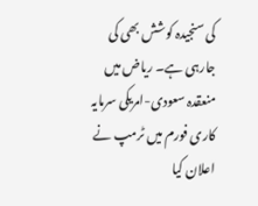کی سنجیدہ کوشش بھی کی جارہی ہے۔ ریاض میں منعقدہ سعودی-امریکی سرمایہ کاری فورم میں ٹرمپ نے اعلان کیا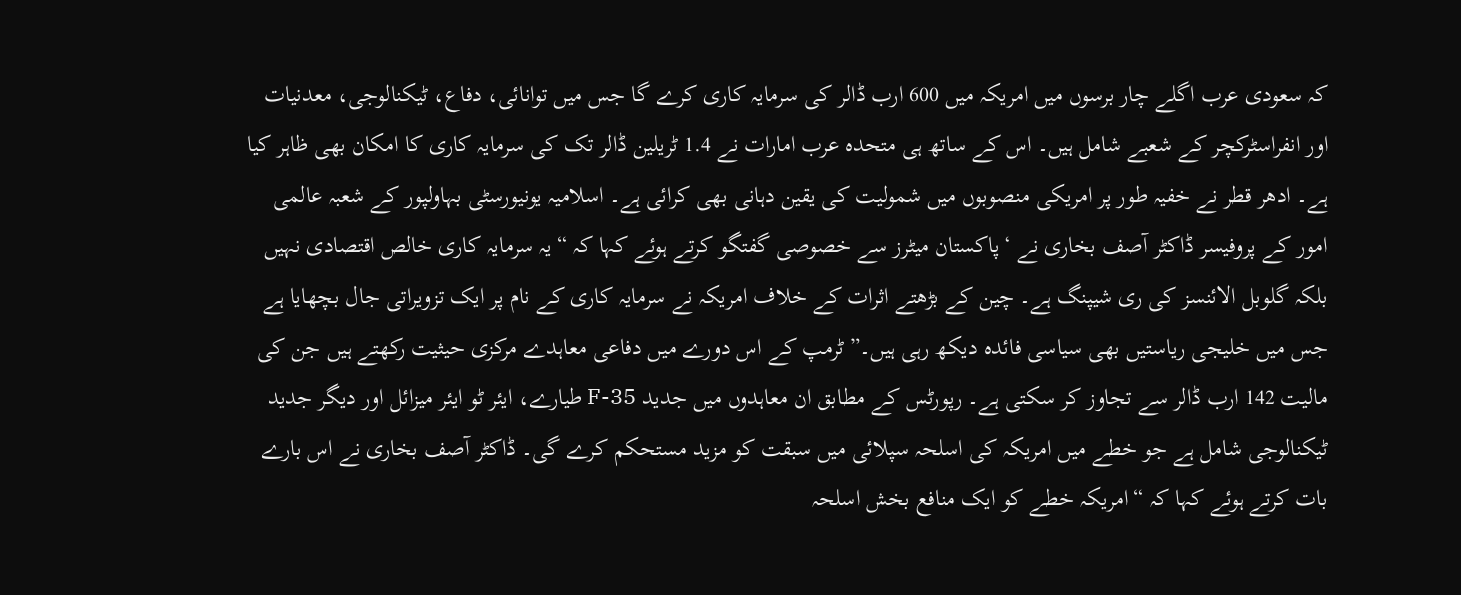کہ سعودی عرب اگلے چار برسوں میں امریکہ میں 600 ارب ڈالر کی سرمایہ کاری کرے گا جس میں توانائی، دفاع، ٹیکنالوجی، معدنیات اور انفراسٹرکچر کے شعبے شامل ہیں۔ اس کے ساتھ ہی متحدہ عرب امارات نے 1.4 ٹریلین ڈالر تک کی سرمایہ کاری کا امکان بھی ظاہر کیا ہے۔ ادھر قطر نے خفیہ طور پر امریکی منصوبوں میں شمولیت کی یقین دہانی بھی کرائی ہے۔ اسلامیہ یونیورسٹی بہاولپور کے شعبہ عالمی امور کے پروفیسر ڈاکٹر آصف بخاری نے ‘پاکستان میٹرز سے خصوصی گفتگو کرتے ہوئے کہا کہ “یہ سرمایہ کاری خالص اقتصادی نہیں بلکہ گلوبل الائنسز کی ری شیپنگ ہے۔ چین کے بڑھتے اثرات کے خلاف امریکہ نے سرمایہ کاری کے نام پر ایک تزویراتی جال بچھایا ہے جس میں خلیجی ریاستیں بھی سیاسی فائدہ دیکھ رہی ہیں۔” ٹرمپ کے اس دورے میں دفاعی معاہدے مرکزی حیثیت رکھتے ہیں جن کی مالیت 142 ارب ڈالر سے تجاوز کر سکتی ہے۔ رپورٹس کے مطابق ان معاہدوں میں جدید F-35 طیارے، ایئر ٹو ایئر میزائل اور دیگر جدید ٹیکنالوجی شامل ہے جو خطے میں امریکہ کی اسلحہ سپلائی میں سبقت کو مزید مستحکم کرے گی۔ ڈاکٹر آصف بخاری نے اس بارے بات کرتے ہوئے کہا کہ “امریکہ خطے کو ایک منافع بخش اسلحہ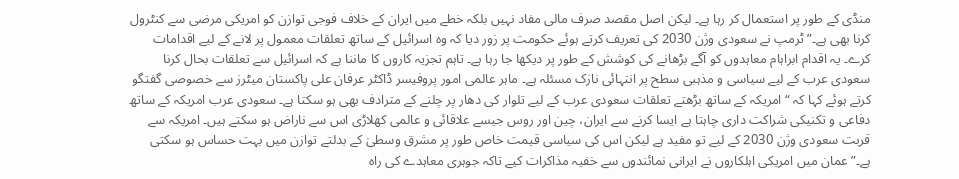منڈی کے طور پر استعمال کر رہا ہے۔ لیکن اصل مقصد صرف مالی مفاد نہیں بلکہ خطے میں ایران کے خلاف فوجی توازن کو امریکی مرضی سے کنٹرول کرنا بھی ہے۔” ٹرمپ نے سعودی وژن 2030 کی تعریف کرتے ہوئے حکومت پر زور دیا کہ وہ اسرائیل کے ساتھ تعلقات معمول پر لانے کے لیے اقدامات کرے۔ یہ اقدام ابراہام معاہدوں کو آگے بڑھانے کی کوشش کے طور پر دیکھا جا رہا ہے۔ تاہم تجزیہ کاروں کا ماننا ہے کہ اسرائیل سے تعلقات بحال کرنا سعودی عرب کے لیے سیاسی و مذہبی سطح پر انتہائی نازک مسئلہ ہے۔ ماہر عالمی امور پروفیسر ڈاکٹر عرفان علی پاکستان میٹرز سے خصوصی گفتگو کرتے ہوئے کہا کہ “امریکہ کے ساتھ بڑھتے تعلقات سعودی عرب کے لیے تلوار کی دھار پر چلنے کے مترادف بھی ہو سکتا ہے۔ سعودی عرب امریکہ کے ساتھ دفاعی و تکنیکی شراکت داری چاہتا ہے ایسا کرنے سے ایران، چین اور روس جیسے علاقائی و عالمی کھلاڑی اس سے ناراض ہو سکتے ہیں۔ امریکہ سے قربت سعودی وژن 2030 کے لیے تو مفید ہے لیکن اس کی سیاسی قیمت خاص طور پر مشرق وسطیٰ کے بدلتے توازن میں بہت حساس ہو سکتی ہے۔” عمان میں امریکی اہلکاروں نے ایرانی نمائندوں سے خفیہ مذاکرات کیے تاکہ جوہری معاہدے کی راہ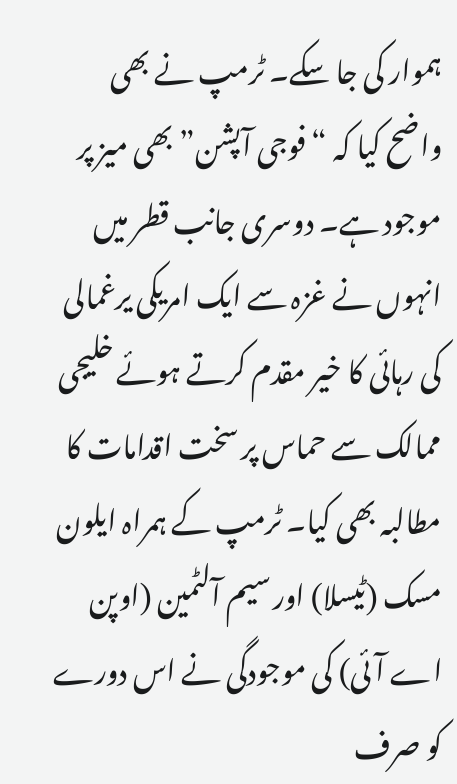ہموار کی جا سکے۔ ٹرمپ نے بھی واضح کیا کہ “فوجی آپشن” بھی میز پر موجود ہے۔ دوسری جانب قطر میں انہوں نے غزہ سے ایک امریکی یرغمالی کی رہائی کا خیر مقدم کرتے ہوئے خلیجی ممالک سے حماس پر سخت اقدامات کا مطالبہ بھی کیا۔ ٹرمپ کے ہمراہ ایلون مسک (ٹیسلا) اور سیم آلٹمین (اوپن اے آئی) کی موجودگی نے اس دورے کو صرف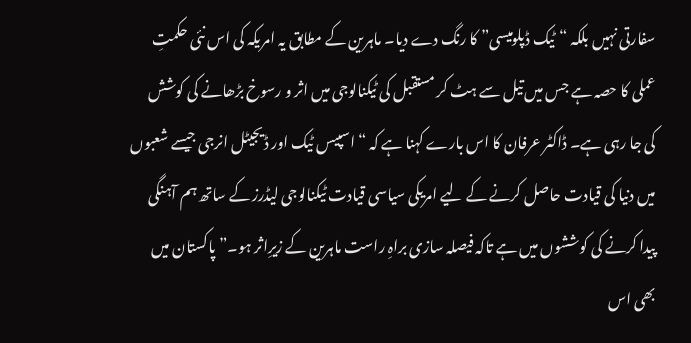سفارتی نہیں بلکہ “ٹیک ڈپلومیسی” کا رنگ دے دیا۔ ماہرین کے مطابق یہ امریکہ کی اس نئی حکمتِ عملی کا حصہ ہے جس میں تیل سے ہٹ کر مستقبل کی ٹیکنالوجی میں اثر و رسوخ بڑھانے کی کوشش کی جا رہی ہے۔ ڈاکٹر عرفان کا اس بارے کہنا ہے کہ “اسپیس ٹیک اور ڈیجیٹل انرجی جیسے شعبوں میں دنیا کی قیادت حاصل کرنے کے لیے امریکی سیاسی قیادت ٹیکنالوجی لیڈرز کے ساتھ ہم آہنگی پیدا کرنے کی کوششوں میں ہے تاکہ فیصلہ سازی براہِ راست ماہرین کے زیرِاثر ہو۔” پاکستان میں بھی اس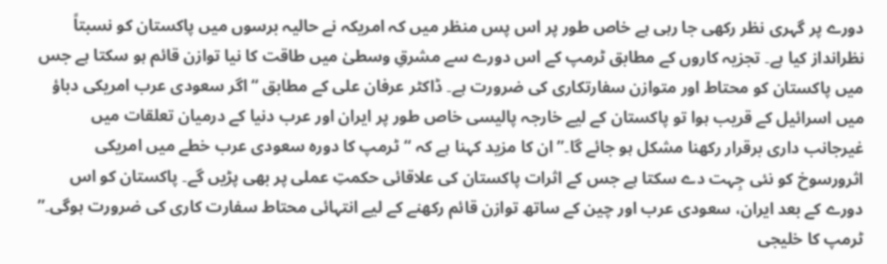دورے پر گہری نظر رکھی جا رہی ہے خاص طور پر اس پس منظر میں کہ امریکہ نے حالیہ برسوں میں پاکستان کو نسبتاً نظرانداز کیا ہے۔ تجزیہ کاروں کے مطابق ٹرمپ کے اس دورے سے مشرقِ وسطیٰ میں طاقت کا نیا توازن قائم ہو سکتا ہے جس میں پاکستان کو محتاط اور متوازن سفارتکاری کی ضرورت ہے۔ ڈاکٹر عرفان علی کے مطابق “اگر سعودی عرب امریکی دباؤ میں اسرائیل کے قریب ہوا تو پاکستان کے لیے خارجہ پالیسی خاص طور پر ایران اور عرب دنیا کے درمیان تعلقات میں غیرجانب داری برقرار رکھنا مشکل ہو جائے گا۔” ان کا مزید کہنا ہے کہ “ٹرمپ کا دورہ سعودی عرب خطے میں امریکی اثرورسوخ کو نئی جِہت دے سکتا ہے جس کے اثرات پاکستان کی علاقائی حکمتِ عملی پر بھی پڑیں گے۔ پاکستان کو اس دورے کے بعد ایران، سعودی عرب اور چین کے ساتھ توازن قائم رکھنے کے لیے انتہائی محتاط سفارت کاری کی ضرورت ہوگی۔” ٹرمپ کا خلیجی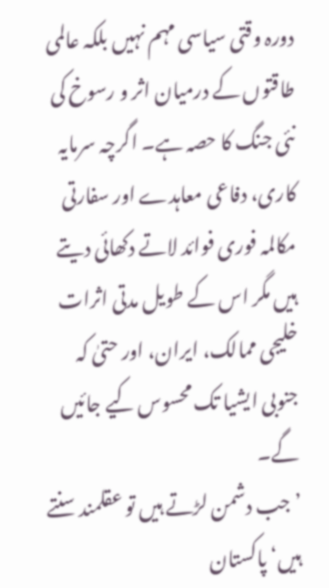دورہ وقتی سیاسی مہم نہیں بلکہ عالمی طاقتوں کے درمیان اثر و رسوخ کی نئی جنگ کا حصہ ہے۔ اگرچہ سرمایہ کاری، دفاعی معاہدے اور سفارتی مکالمہ فوری فوائد لاتے دکھائی دیتے ہیں مگر اس کے طویل مدتی اثرات خلیجی ممالک، ایران، اور حتیٰ کہ جنوبی ایشیا تک محسوس کیے جائیں گے۔
’جب دشمن لڑتے ہیں تو عقلمند سنتے ہیں‘ پاکستان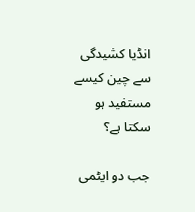انڈیا کشیدگی سے چین کیسے مستفید ہو سکتا ہے؟

جب دو ایٹمی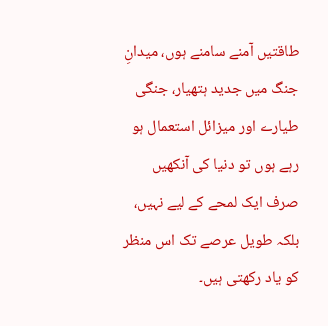طاقتیں آمنے سامنے ہوں، میدانِ جنگ میں جدید ہتھیار، جنگی طیارے اور میزائل استعمال ہو رہے ہوں تو دنیا کی آنکھیں صرف ایک لمحے کے لیے نہیں، بلکہ طویل عرصے تک اس منظر کو یاد رکھتی ہیں۔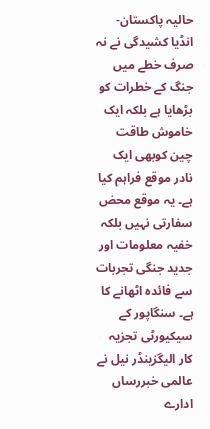حالیہ پاکستان-انڈیا کشیدگی نے نہ صرف خطے میں جنگ کے خطرات کو بڑھایا ہے بلکہ ایک خاموش طاقت چین کوبھی ایک نادر موقع فراہم کیا ہے۔ یہ موقع محض سفارتی نہیں بلکہ خفیہ معلومات اور جدید جنگی تجربات سے فائدہ اٹھانے کا ہے۔ سنگاپور کے سیکیورٹی تجزیہ کار الیگزینڈر نیل نے عالمی خبررساں ادارے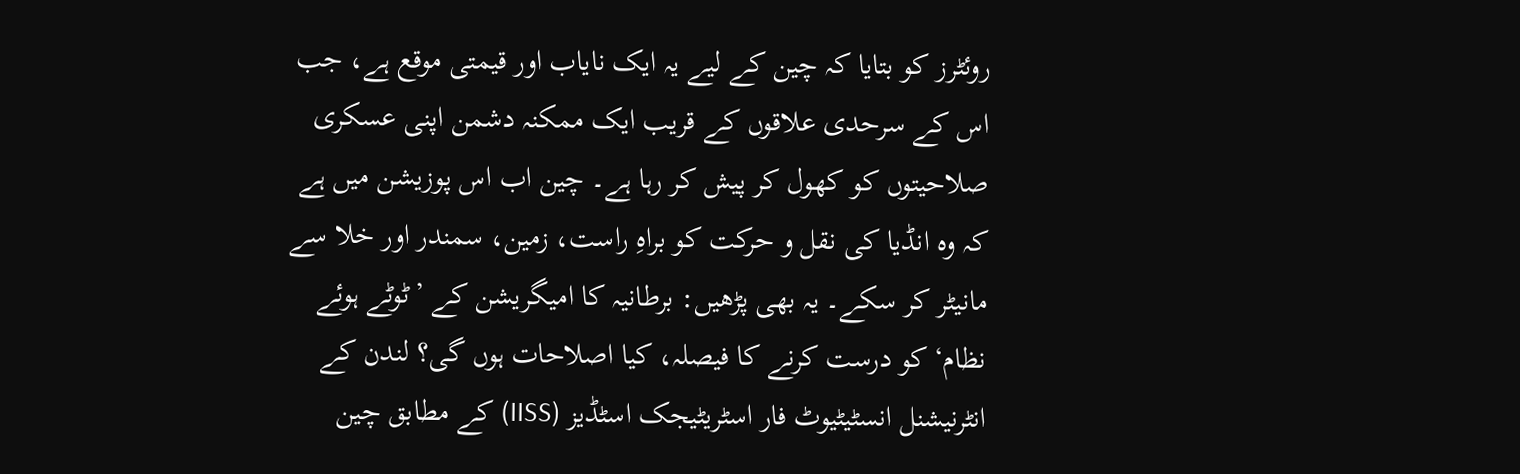روئٹرز کو بتایا کہ چین کے لیے یہ ایک نایاب اور قیمتی موقع ہے، جب اس کے سرحدی علاقوں کے قریب ایک ممکنہ دشمن اپنی عسکری صلاحیتوں کو کھول کر پیش کر رہا ہے۔ چین اب اس پوزیشن میں ہے کہ وہ انڈیا کی نقل و حرکت کو براہِ راست، زمین، سمندر اور خلا سے مانیٹر کر سکے۔ یہ بھی پڑھیں: برطانیہ کا امیگریشن کے ’ٹوٹے ہوئے نظام‘ کو درست کرنے کا فیصلہ، کیا اصلاحات ہوں گی؟ لندن کے انٹرنیشنل انسٹیٹیوٹ فار اسٹریٹیجک اسٹڈیز (IISS) کے مطابق چین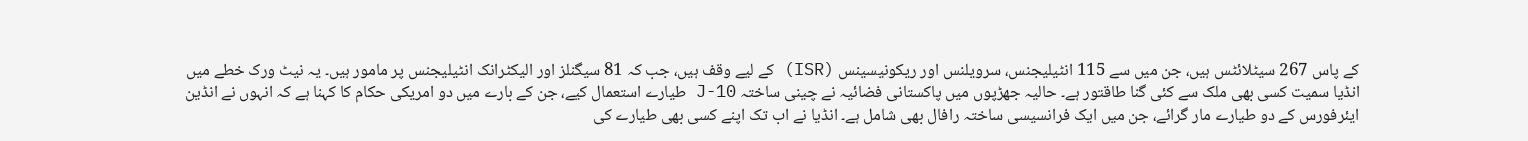کے پاس 267 سیٹلائٹس ہیں، جن میں سے 115 انٹیلیجنس، سرویلنس اور ریکونیسینس (ISR) کے لیے وقف ہیں، جب کہ 81 سیگنلز اور الیکٹرانک انٹیلیجنس پر مامور ہیں۔ یہ نیٹ ورک خطے میں انڈیا سمیت کسی بھی ملک سے کئی گنا طاقتور ہے۔ حالیہ جھڑپوں میں پاکستانی فضائیہ نے چینی ساختہ J-10 طیارے استعمال کیے، جن کے بارے میں دو امریکی حکام کا کہنا ہے کہ انہوں نے انڈین ایئرفورس کے دو طیارے مار گرائے، جن میں ایک فرانسیسی ساختہ رافال بھی شامل ہے۔ انڈیا نے اب تک اپنے کسی بھی طیارے کی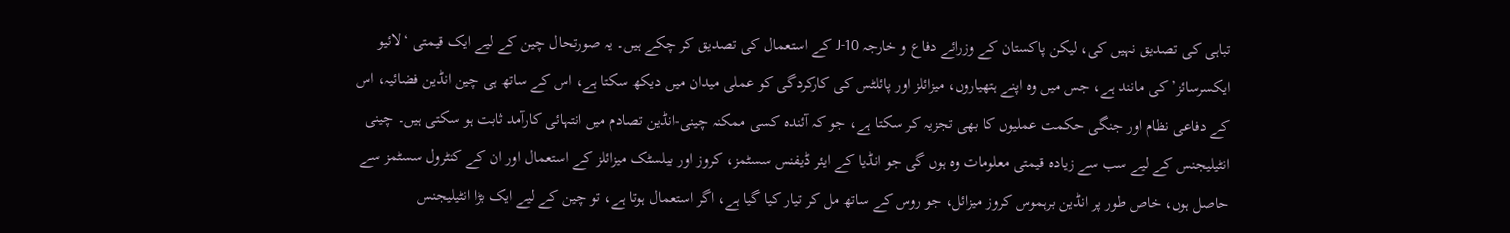تباہی کی تصدیق نہیں کی، لیکن پاکستان کے وزرائے دفاع و خارجہ J-10 کے استعمال کی تصدیق کر چکے ہیں۔ یہ صورتحال چین کے لیے ایک قیمتی ‘لائیو ایکسرسائز’ کی مانند ہے، جس میں وہ اپنے ہتھیاروں، میزائلز اور پائلٹس کی کارکردگی کو عملی میدان میں دیکھ سکتا ہے، اس کے ساتھ ہی چین انڈین فضائیہ، اس کے دفاعی نظام اور جنگی حکمت عملیوں کا بھی تجزیہ کر سکتا ہے، جو کہ آئندہ کسی ممکنہ چینی-انڈین تصادم میں انتہائی کارآمد ثابت ہو سکتی ہیں۔ چینی انٹیلیجنس کے لیے سب سے زیادہ قیمتی معلومات وہ ہوں گی جو انڈیا کے ایئر ڈیفنس سسٹمز، کروز اور بیلسٹک میزائلز کے استعمال اور ان کے کنٹرول سسٹمز سے حاصل ہوں، خاص طور پر انڈین برہموس کروز میزائل، جو روس کے ساتھ مل کر تیار کیا گیا ہے، اگر استعمال ہوتا ہے، تو چین کے لیے ایک بڑا انٹیلیجنس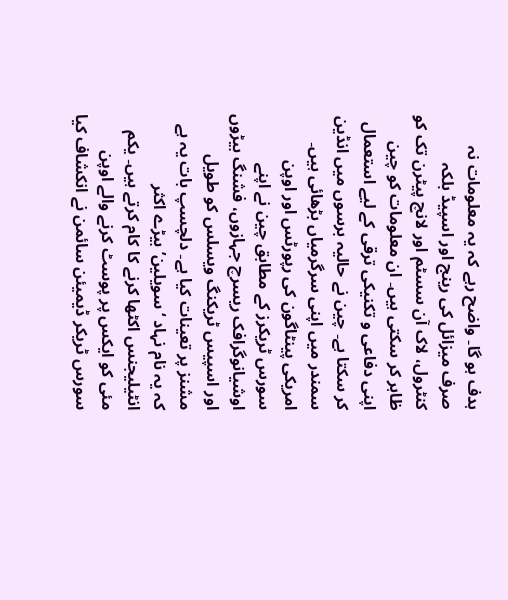ہدف ہو گا۔ واضح رہے کہ یہ معلومات نہ صرف میزائل کی رینج اور اسپیڈ بلکہ کنٹرول، لاک آن سسٹم اور لانچ پیٹرن تک کو ظاہر کر سکتی ہیں۔ ان معلومات کو چین اپنی دفاعی و تکنیکی ترقی کے لیے استعمال کر سکتا ہے۔ چین نے حالیہ برسوں میں انڈین سمندر میں اپنی سرگرمیاں بڑھائی ہیں۔ امریکی پینٹاگون کی رپورٹس اور اوپن سورس ٹریکرز کے مطابق چین نے اپنے اوشیانوگرافک ریسرچ جہازوں، فشنگ بیڑوں اور اسپیس ٹریکنگ ویسلس کو طویل مشنز پر تعینات کیا ہے۔ دلچسپ بات یہ ہے کہ یہ نام نہاد ‘سویلین’ بیڑے اکثر انٹیلیجنس اکٹھا کرنے کا کام کرتے ہیں۔ یکم مئی کو ایکس پر پوسٹ کرنے والے اوپن سورس ٹریکر ڈیمیئن سائمن نے انکشاف کیا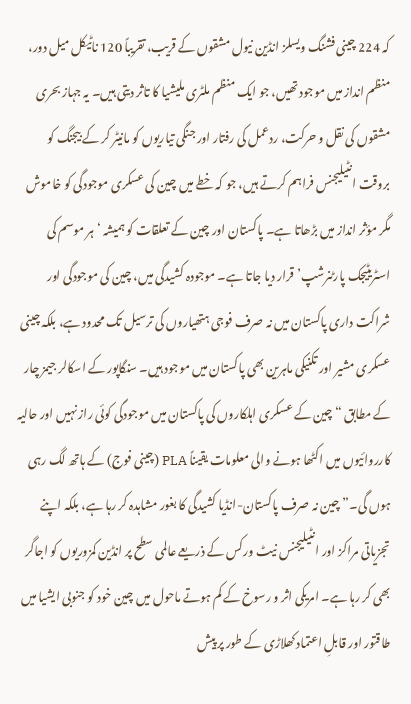کہ 224 چینی فشنگ ویسلز انڈین نیول مشقوں کے قریب، تقریباً 120 ناٹیکل میل دور، منظم انداز میں موجود تھیں، جو ایک منظم ملٹری ملیشیا کا تاثر دیتی ہیں۔ یہ جہاز بحری مشقوں کی نقل و حرکت، ردعمل کی رفتار اور جنگی تیاریوں کو مانیٹر کر کے بیجنگ کو بروقت انٹیلیجنس فراہم کرتے ہیں، جو کہ خطے میں چین کی عسکری موجودگی کو خاموش مگر مؤثر انداز میں بڑھاتا ہے۔ پاکستان اور چین کے تعلقات کو ہمیشہ ‘ہر موسم کی اسٹریٹیجک پارٹنرشپ’ قرار دیا جاتا ہے۔ موجودہ کشیدگی میں، چین کی موجودگی اور شراکت داری پاکستان میں نہ صرف فوجی ہتھیاروں کی ترسیل تک محدود ہے، بلکہ چینی عسکری مشیر اور تکنیکی ماہرین بھی پاکستان میں موجود ہیں۔ سنگاپور کے اسکالر جیمز چار کے مطابق “چین کے عسکری اہلکاروں کی پاکستان میں موجودگی کوئی راز نہیں اور حالیہ کارروائیوں میں اکٹھا ہونے والی معلومات یقیناً PLA (چینی فوج) کے ہاتھ لگ رہی ہوں گی۔” چین نہ صرف پاکستان-انڈیا کشیدگی کا بغور مشاہدہ کر رہا ہے، بلکہ اپنے تجزیاتی مراکز اور انٹیلیجنس نیٹ ورکس کے ذریعے عالمی سطح پر انڈین کمزوریوں کو اجاگر بھی کر رہا ہے۔ امریکی اثر و رسوخ کے کم ہوتے ماحول میں چین خود کو جنوبی ایشیا میں طاقتور اور قابلِ اعتماد کھلاڑی کے طور پر پیش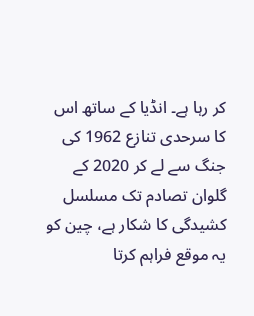کر رہا ہے۔ انڈیا کے ساتھ اس کا سرحدی تنازع 1962 کی جنگ سے لے کر 2020 کے گلوان تصادم تک مسلسل کشیدگی کا شکار ہے، چین کو یہ موقع فراہم کرتا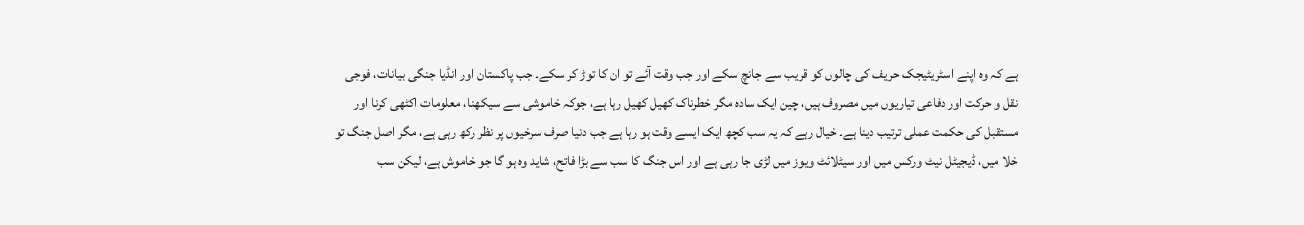ہے کہ وہ اپنے اسٹریٹیجک حریف کی چالوں کو قریب سے جانچ سکے اور جب وقت آئے تو ان کا توڑ کر سکے۔ جب پاکستان اور انڈیا جنگی بیانات، فوجی نقل و حرکت اور دفاعی تیاریوں میں مصروف ہیں، چین ایک سادہ مگر خطرناک کھیل کھیل رہا ہے، جوکہ خاموشی سے سیکھنا، معلومات اکٹھی کرنا اور مستقبل کی حکمت عملی ترتیب دینا ہے۔ خیال رہے کہ یہ سب کچھ ایک ایسے وقت ہو رہا ہے جب دنیا صرف سرخیوں پر نظر رکھ رہی ہے، مگر اصل جنگ تو خلا میں، ڈیجیٹل نیٹ ورکس میں اور سیٹلائٹ ویوز میں لڑی جا رہی ہے اور اس جنگ کا سب سے بڑا فاتح، شاید وہ ہو گا جو خاموش ہے، لیکن سب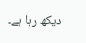دیکھ رہا ہے۔